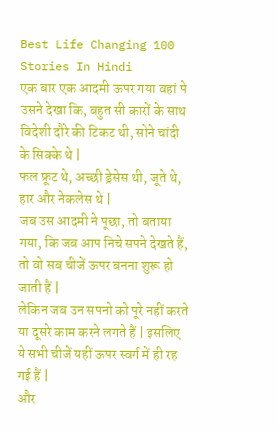Best Life Changing 100 Stories In Hindi
एक बार एक आदमी ऊपर गया वहां पे उसने देखा कि, बहुत सी कारों के साथ विदेशी दौरे की टिकट थी, सोने चांदी के सिक्के थे |
फल फ्रूट थे, अच्छी ड्रेसेस थी, जूते थे, हार और नेकलेस थे |
जब उस आदमी ने पूछा, तो बताया गया, कि जब आप निचे सपने देखते हैं, तो वो सब चीजें ऊपर बनना शुरू हो जाती हैं |
लेकिन जब उन सपनो को पूरे नहीं करते या दूसरे काम करने लगते हैं | इसलिए ये सभी चीजें यहीं ऊपर स्वर्ग में ही रह गई हैं |
और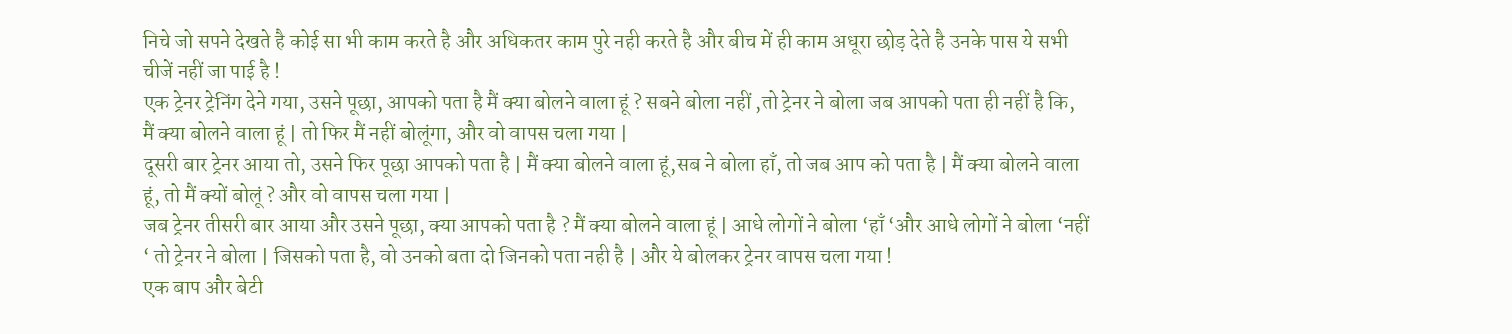निचे जो सपने देखते है कोई सा भी काम करते है और अधिकतर काम पुरे नही करते है और बीच में ही काम अधूरा छोड़ देते है उनके पास ये सभी चीजें नहीं जा पाई है !
एक ट्रेनर ट्रेनिंग देने गया, उसने पूछा, आपको पता है मैं क्या बोलने वाला हूं ? सबने बोला नहीं ,तो ट्रेनर ने बोला जब आपको पता ही नहीं है कि, मैं क्या बोलने वाला हूं | तो फिर मैं नहीं बोलूंगा, और वो वापस चला गया |
दूसरी बार ट्रेनर आया तो, उसने फिर पूछा आपको पता है | मैं क्या बोलने वाला हूं,सब ने बोला हाँ, तो जब आप को पता है | मैं क्या बोलने वाला हूं, तो मैं क्यों बोलूं ? और वो वापस चला गया |
जब ट्रेनर तीसरी बार आया और उसने पूछा, क्या आपको पता है ? मैं क्या बोलने वाला हूं | आधे लोगों ने बोला ‘हाँ ‘और आधे लोगों ने बोला ‘नहीं ‘ तो ट्रेनर ने बोला | जिसको पता है, वो उनको बता दो जिनको पता नही है | और ये बोलकर ट्रेनर वापस चला गया !
एक बाप और बेटी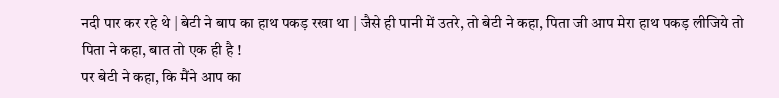नदी पार कर रहे थे | बेटी ने बाप का हाथ पकड़ रखा था | जैसे ही पानी में उतरे, तो बेटी ने कहा, पिता जी आप मेरा हाथ पकड़ लीजिये तो पिता ने कहा, बात तो एक ही है !
पर बेटी ने कहा, कि मैंने आप का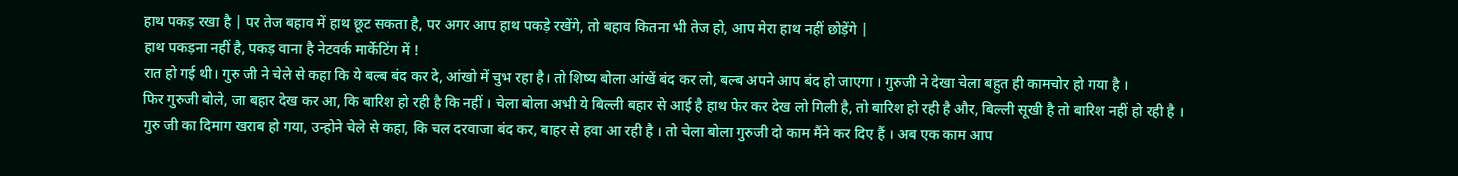हाथ पकड़ रखा है | पर तेज बहाव में हाथ छूट सकता है, पर अगर आप हाथ पकड़े रखेंगे, तो बहाव कितना भी तेज हो, आप मेरा हाथ नहीं छोड़ेंगे |
हाथ पकड़ना नहीं है, पकड़ वाना है नेटवर्क मार्केटिंग में !
रात हो गई थी। गुरु जी ने चेले से कहा कि ये बल्ब बंद कर दे, आंखो में चुभ रहा है। तो शिष्य बोला आंखें बंद कर लो, बल्ब अपने आप बंद हो जाएगा । गुरुजी ने देखा चेला बहुत ही कामचोर हो गया है ।
फिर गुरुजी बोले, जा बहार देख कर आ, कि बारिश हो रही है कि नहीं । चेला बोला अभी ये बिल्ली बहार से आई है हाथ फेर कर देख लो गिली है, तो बारिश हो रही है और, बिल्ली सूखी है तो बारिश नहीं हो रही है ।
गुरु जी का दिमाग खराब हो गया, उन्होने चेले से कहा, कि चल दरवाजा बंद कर, बाहर से हवा आ रही है । तो चेला बोला गुरुजी दो काम मैंने कर दिए हैं । अब एक काम आप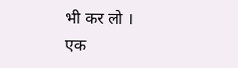भी कर लो ।
एक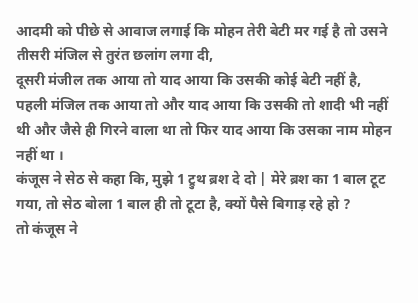आदमी को पीछे से आवाज लगाई कि मोहन तेरी बेटी मर गई है तो उसने तीसरी मंजिल से तुरंत छलांग लगा दी,
दूसरी मंजील तक आया तो याद आया कि उसकी कोई बेटी नहीं है,
पहली मंजिल तक आया तो और याद आया कि उसकी तो शादी भी नहीं थी और जैसे ही गिरने वाला था तो फिर याद आया कि उसका नाम मोहन नहीं था ।
कंजूस ने सेठ से कहा कि, मुझे 1 ट्रुथ ब्रश दे दो | मेरे ब्रश का 1 बाल टूट गया, तो सेठ बोला 1 बाल ही तो टूटा है, क्यों पैसे बिगाड़ रहे हो ?
तो कंजूस ने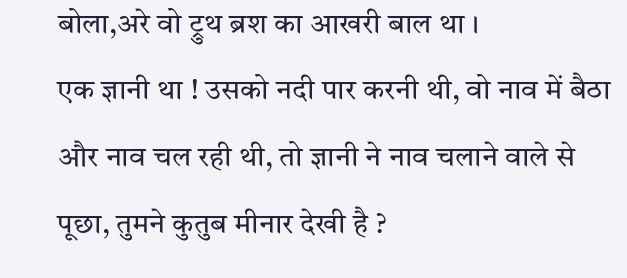बोला,अरे वो ट्रुथ ब्रश का आखरी बाल था ।
एक ज्ञानी था ! उसको नदी पार करनी थी, वो नाव में बैठा और नाव चल रही थी, तो ज्ञानी ने नाव चलाने वाले से पूछा, तुमने कुतुब मीनार देखी है ?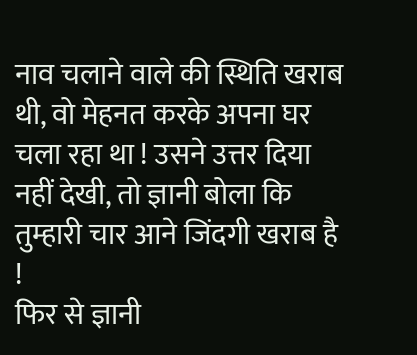नाव चलाने वाले की स्थिति खराब थी, वो मेहनत करके अपना घर चला रहा था ! उसने उत्तर दिया नहीं देखी, तो ज्ञानी बोला कि तुम्हारी चार आने जिंदगी खराब है !
फिर से ज्ञानी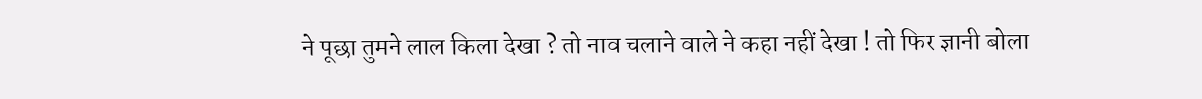ने पूछा तुमने लाल किला देखा ? तो नाव चलाने वाले ने कहा नहीं देखा ! तो फिर ज्ञानी बोला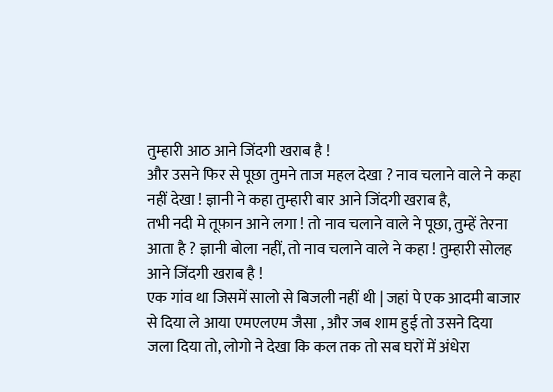तुम्हारी आठ आने जिंदगी खराब है !
और उसने फिर से पूछा तुमने ताज महल देखा ? नाव चलाने वाले ने कहा नहीं देखा ! ज्ञानी ने कहा तुम्हारी बार आने जिंदगी खराब है,
तभी नदी मे तूफ़ान आने लगा ! तो नाव चलाने वाले ने पूछा, तुम्हें तेरना आता है ? ज्ञानी बोला नहीं, तो नाव चलाने वाले ने कहा ! तुम्हारी सोलह आने जिंदगी खराब है !
एक गांव था जिसमें सालो से बिजली नहीं थी | जहां पे एक आदमी बाजार से दिया ले आया एमएलएम जैसा , और जब शाम हुई तो उसने दिया जला दिया तो, लोगो ने देखा कि कल तक तो सब घरों में अंधेरा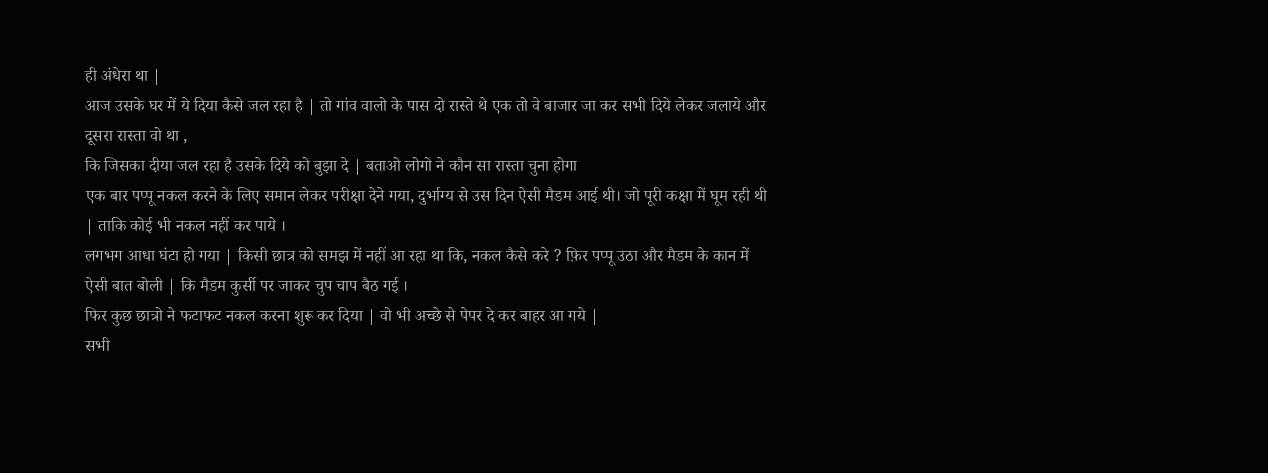ही अंधेरा था |
आज उसके घर में ये दिया कैसे जल रहा है | तो गांव वालो के पास दो रास्ते थे एक तो वे बाजार जा कर सभी दिये लेकर जलाये और दूसरा रास्ता वो था ,
कि जिसका दीया जल रहा है उसके दिये को बुझा दे | बताओ लोगो ने कौन सा रास्ता चुना होगा
एक बार पप्पू नकल करने के लिए समान लेकर परीक्षा देने गया, दुर्भाग्य से उस दिन ऐसी मैडम आई थी। जो पूरी कक्षा में घूम रही थी | ताकि कोई भी नकल नहीं कर पाये ।
लगभग आधा घंटा हो गया | किसी छात्र को समझ में नहीं आ रहा था कि, नकल कैसे करे ? फ़िर पप्पू उठा और मैडम के कान में ऐसी बात बोली | कि मैडम कुर्सी पर जाकर चुप चाप बैठ गई ।
फिर कुछ छात्रो ने फटाफट नकल करना शुरू कर दिया | वो भी अच्छे से पेपर दे कर बाहर आ गये |
सभी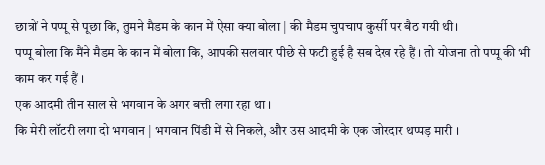छात्रों ने पप्पू से पूछा कि, तुमने मैडम के कान में ऐसा क्या बोला | की मैडम चुपचाप कुर्सी पर बैठ गयी थी।
पप्पू बोला कि मैंने मैडम के कान में बोला कि, आपकी सलवार पीछे से फटी हुई है सब देख रहे हैं । तो योजना तो पप्पू की भी काम कर गई हैं ।
एक आदमी तीन साल से भगवान के अगर बत्ती लगा रहा था ।
कि मेरी लॉटरी लगा दो भगवान | भगवान पिंडी में से निकले, और उस आदमी के एक जोरदार थप्पड़ मारी ।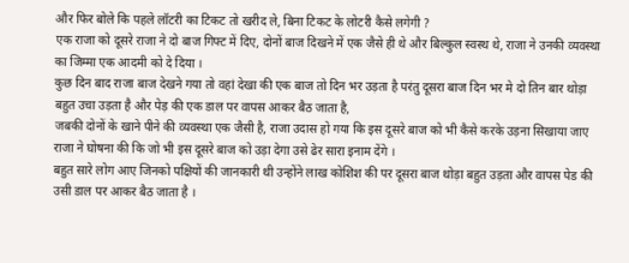और फिर बोले कि पहले लॉटरी का टिकट तो खरीद ले, बिना टिकट के लोटरी कैसे लगेगी ?
एक राजा को दूसरे राजा ने दो बाज गिफ्ट में दिए, दोनों बाज दिखने में एक जैसे ही थे और बिल्कुल स्वस्थ थे, राजा ने उनकी व्यवस्था का जिम्मा एक आदमी को दे दिया ।
कुछ दिन बाद राजा बाज देखने गया तो वहां देखा की एक बाज तो दिन भर उड़ता है परंतु दूसरा बाज दिन भर मे दो तिन बार थोड़ा बहुत उचा उड़ता है और पेड़ की एक डाल पर वापस आकर बैठ जाता है,
जबकी दोनों के खाने पीने की व्यवस्था एक जैसी है, राजा उदास हो गया कि इस दूसरे बाज को भी कैसे करके उड़ना सिखाया जाए राजा ने घोषना की कि जो भी इस दूसरे बाज को उड़ा देगा उसे ढेर सारा इनाम देंगे ।
बहुत सारे लोग आए जिनको पक्षियों की जानकारी थी उन्होंने लाख कोशिश की पर दूसरा बाज थोड़ा बहुत उड़ता और वापस पेड की उसी डाल पर आकर बैठ जाता है ।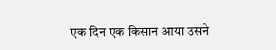एक दिन एक किसान आया उसने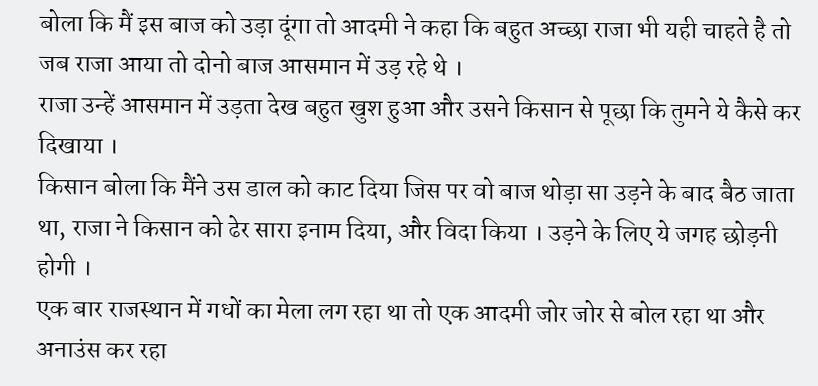बोला कि मैं इस बाज को उड़ा दूंगा तो आदमी ने कहा कि बहुत अच्छा राजा भी यही चाहते है तो जब राजा आया तो दोनो बाज आसमान में उड़ रहे थे ।
राजा उन्हें आसमान में उड़ता देख बहुत खुश हुआ और उसने किसान से पूछा कि तुमने ये कैसे कर दिखाया ।
किसान बोला कि मैंने उस डाल को काट दिया जिस पर वो बाज थोड़ा सा उड़ने के बाद बैठ जाता था, राजा ने किसान को ढेर सारा इनाम दिया, और विदा किया । उड़ने के लिए ये जगह छोड़नी होगी ।
एक बार राजस्थान में गधों का मेला लग रहा था तो एक आदमी जोर जोर से बोल रहा था और अनाउंस कर रहा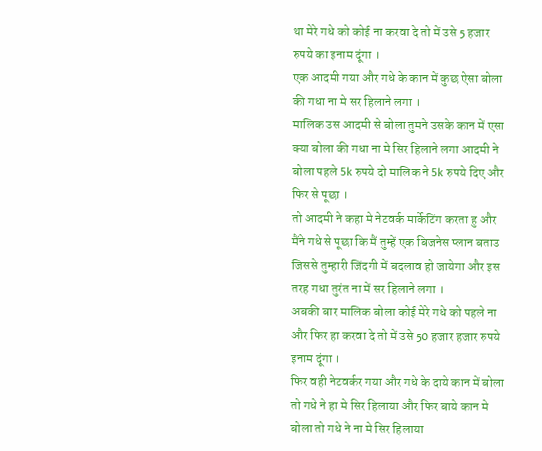था मेरे गधे को कोई ना करवा दे तो में उसे 5 हजार रुपये का इनाम दूंगा ।
एक आदमी गया और गधे के कान में कुछ ऐसा बोला की गधा ना मे सर हिलाने लगा ।
मालिक उस आदमी से बोला तुमने उसके कान में एसा क्या बोला की गधा ना मे सिर हिलाने लगा आदमी ने बोला पहले 5k रुपये दो मालिक ने 5k रुपये दिए और फिर से पूछा ।
तो आदमी ने कहा मे नेटवर्क मार्केटिंग करता हु और मैंने गधे से पूछा कि मैं तुम्हें एक बिजनेस प्लान बताउ जिससे तुम्हारी जिंदगी में बदलाव हो जायेगा और इस तरह गधा तुरंत ना में सर हिलाने लगा ।
अबकी बार मालिक बोला कोई मेरे गधे को पहले ना और फिर हा करवा दे तो में उसे 50 हजार हजार रुपये इनाम दूंगा ।
फिर वही नेटवर्कर गया और गधे के दाये कान में बोला तो गधे ने हा मे सिर हिलाया और फिर बाये कान मे बोला तो गधे ने ना मे सिर हिलाया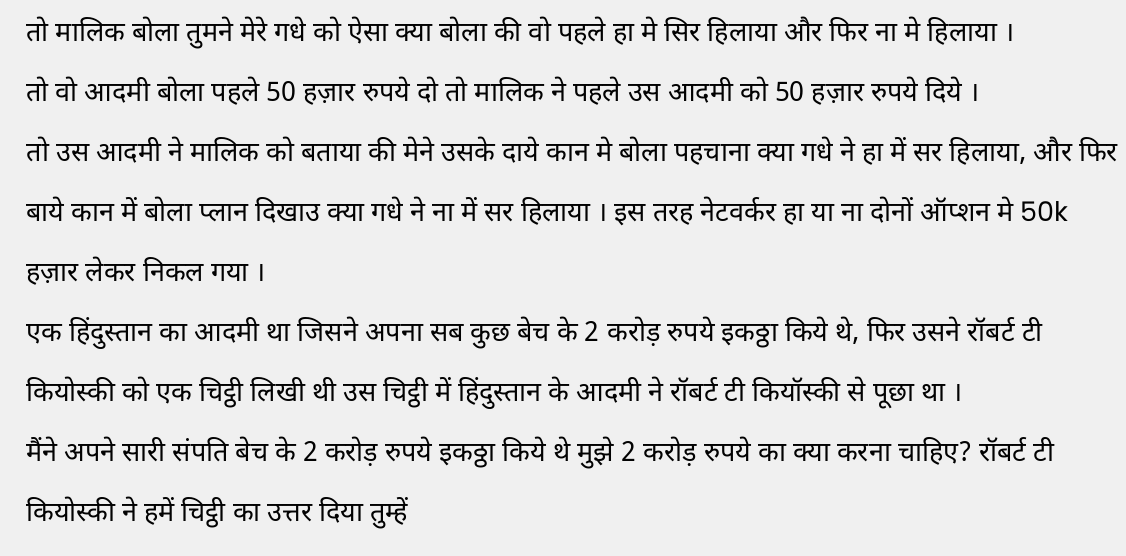तो मालिक बोला तुमने मेरे गधे को ऐसा क्या बोला की वो पहले हा मे सिर हिलाया और फिर ना मे हिलाया ।
तो वो आदमी बोला पहले 50 हज़ार रुपये दो तो मालिक ने पहले उस आदमी को 50 हज़ार रुपये दिये ।
तो उस आदमी ने मालिक को बताया की मेने उसके दाये कान मे बोला पहचाना क्या गधे ने हा में सर हिलाया, और फिर बाये कान में बोला प्लान दिखाउ क्या गधे ने ना में सर हिलाया । इस तरह नेटवर्कर हा या ना दोनों ऑप्शन मे 50k हज़ार लेकर निकल गया ।
एक हिंदुस्तान का आदमी था जिसने अपना सब कुछ बेच के 2 करोड़ रुपये इकठ्ठा किये थे, फिर उसने रॉबर्ट टी कियोस्की को एक चिट्ठी लिखी थी उस चिट्ठी में हिंदुस्तान के आदमी ने रॉबर्ट टी कियॉस्की से पूछा था ।
मैंने अपने सारी संपति बेच के 2 करोड़ रुपये इकठ्ठा किये थे मुझे 2 करोड़ रुपये का क्या करना चाहिए? रॉबर्ट टी कियोस्की ने हमें चिट्ठी का उत्तर दिया तुम्हें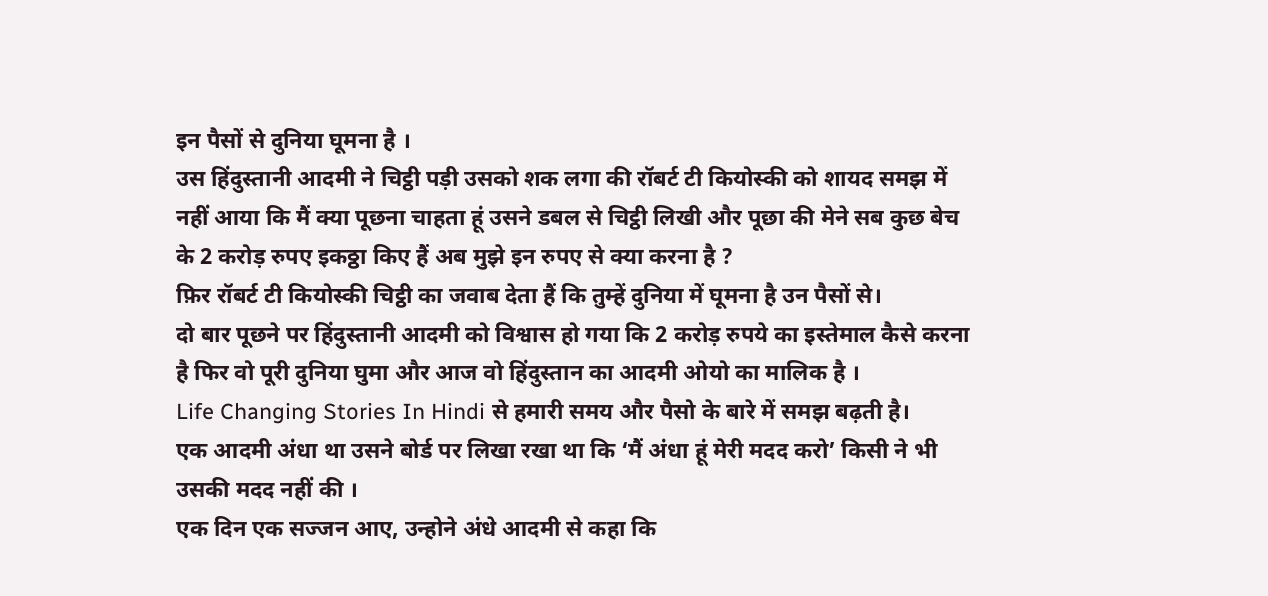इन पैसों से दुनिया घूमना है ।
उस हिंदुस्तानी आदमी ने चिट्ठी पड़ी उसको शक लगा की रॉबर्ट टी कियोस्की को शायद समझ में नहीं आया कि मैं क्या पूछना चाहता हूं उसने डबल से चिट्ठी लिखी और पूछा की मेने सब कुछ बेच के 2 करोड़ रुपए इकठ्ठा किए हैं अब मुझे इन रुपए से क्या करना है ?
फ़िर रॉबर्ट टी कियोस्की चिट्ठी का जवाब देता हैं कि तुम्हें दुनिया में घूमना है उन पैसों से।
दो बार पूछने पर हिंदुस्तानी आदमी को विश्वास हो गया कि 2 करोड़ रुपये का इस्तेमाल कैसे करना है फिर वो पूरी दुनिया घुमा और आज वो हिंदुस्तान का आदमी ओयो का मालिक है ।
Life Changing Stories In Hindi से हमारी समय और पैसो के बारे में समझ बढ़ती है।
एक आदमी अंधा था उसने बोर्ड पर लिखा रखा था कि ‘मैं अंधा हूं मेरी मदद करो’ किसी ने भी उसकी मदद नहीं की ।
एक दिन एक सज्जन आए, उन्होने अंधे आदमी से कहा कि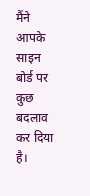मैंने आपके साइन बोर्ड पर कुछ बदलाव कर दिया है।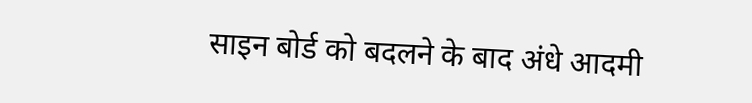साइन बोर्ड को बदलने के बाद अंधे आदमी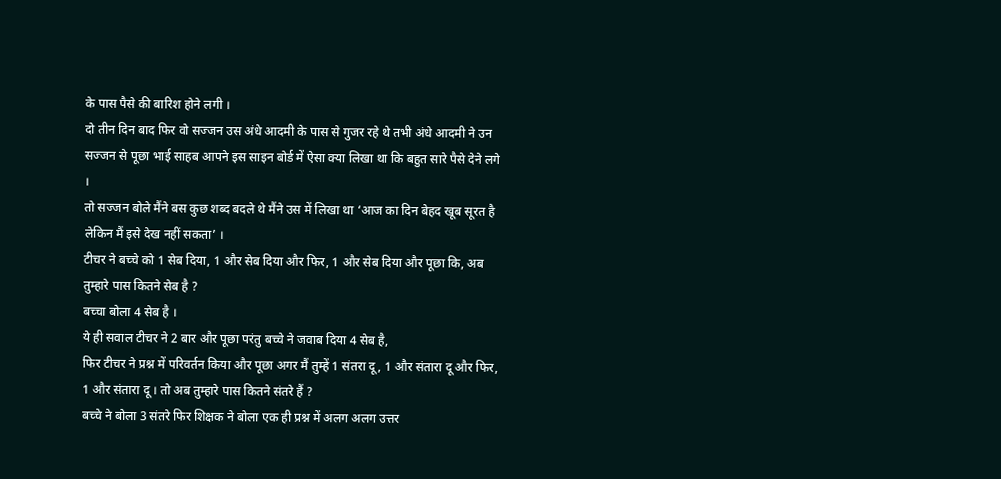के पास पैसे की बारिश होने लगी ।
दो तीन दिन बाद फिर वो सज्जन उस अंधे आदमी के पास से गुजर रहे थे तभी अंधे आदमी ने उन सज्जन से पूछा भाई साहब आपने इस साइन बोर्ड में ऐसा क्या लिखा था कि बहुत सारे पैसे देने लगे ।
तो सज्जन बोले मैंने बस कुछ शब्द बदले थे मैंने उस में लिखा था ‘आज का दिन बेहद खूब सूरत है लेकिन मैं इसे देख नहीं सकता’ ।
टीचर ने बच्चे को 1 सेब दिया, 1 और सेब दिया और फिर, 1 और सेब दिया और पूछा कि, अब तुम्हारे पास कितने सेब है ?
बच्चा बोला 4 सेब है ।
ये ही सवाल टीचर ने 2 बार और पूछा परंतु बच्चे ने जवाब दिया 4 सेब है,
फिर टीचर ने प्रश्न में परिवर्तन किया और पूछा अगर मैं तुम्हें 1 संतरा दू, 1 और संतारा दू और फिर, 1 और संतारा दू । तो अब तुम्हारे पास कितने संतरे हैं ?
बच्चे ने बोला 3 संतरे फिर शिक्षक ने बोला एक ही प्रश्न में अलग अलग उत्तर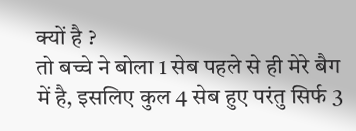क्यों है ?
तो बच्चे ने बोला 1 सेब पहले से ही मेरे बैग में है, इसलिए कुल 4 सेब हुए परंतु सिर्फ 3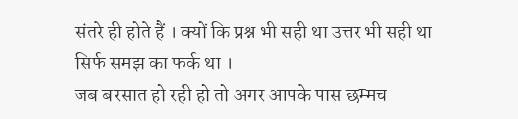संतरे ही होते हैं । क्यों कि प्रश्न भी सही था उत्तर भी सही था सिर्फ समझ का फर्क था ।
जब बरसात हो रही हो तो अगर आपके पास छम्मच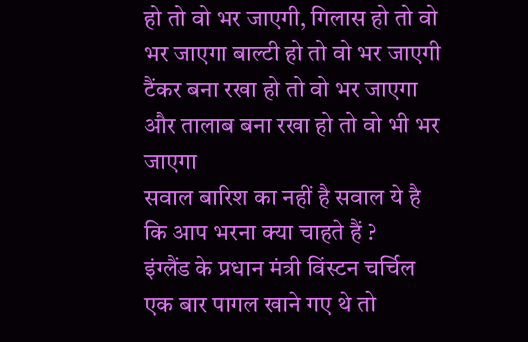हो तो वो भर जाएगी, गिलास हो तो वो भर जाएगा बाल्टी हो तो वो भर जाएगी टैंकर बना रखा हो तो वो भर जाएगा और तालाब बना रखा हो तो वो भी भर जाएगा
सवाल बारिश का नहीं है सवाल ये है कि आप भरना क्या चाहते हैं ?
इंग्लैंड के प्रधान मंत्री विंस्टन चर्चिल एक बार पागल खाने गए थे तो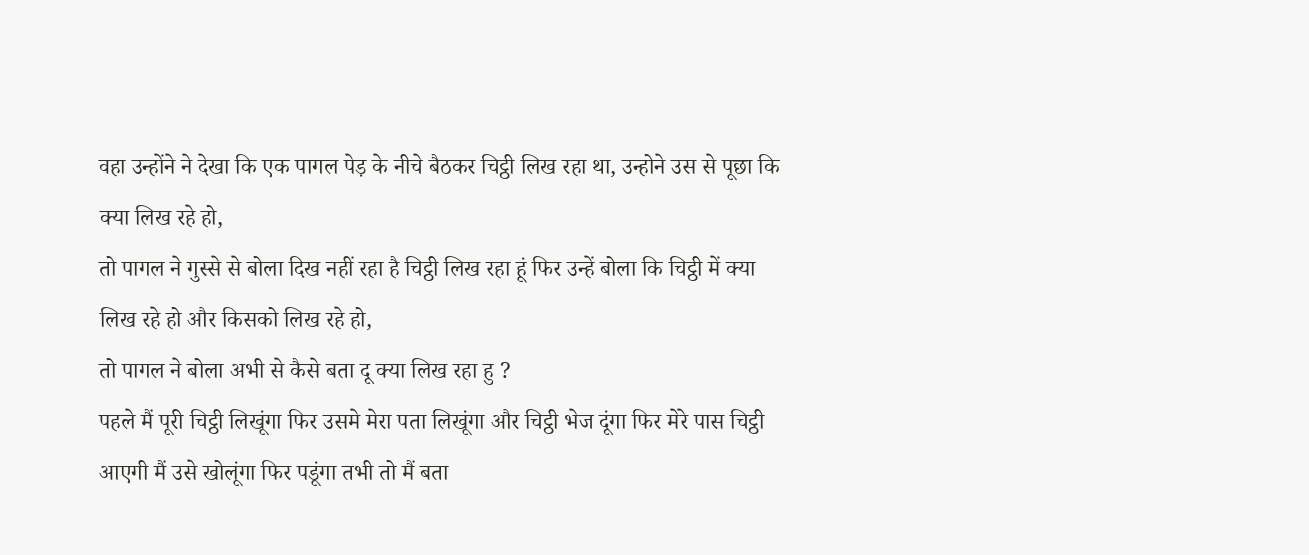वहा उन्होंने ने देखा कि एक पागल पेड़ के नीचे बैठकर चिट्ठी लिख रहा था, उन्होने उस से पूछा कि क्या लिख रहे हो,
तो पागल ने गुस्से से बोला दिख नहीं रहा है चिट्ठी लिख रहा हूं फिर उन्हें बोला कि चिट्ठी में क्या लिख रहे हो और किसको लिख रहे हो,
तो पागल ने बोला अभी से कैसे बता दू क्या लिख रहा हु ?
पहले मैं पूरी चिट्ठी लिखूंगा फिर उसमे मेरा पता लिखूंगा और चिट्ठी भेज दूंगा फिर मेरे पास चिट्ठी आएगी मैं उसे खोलूंगा फिर पडूंगा तभी तो मैं बता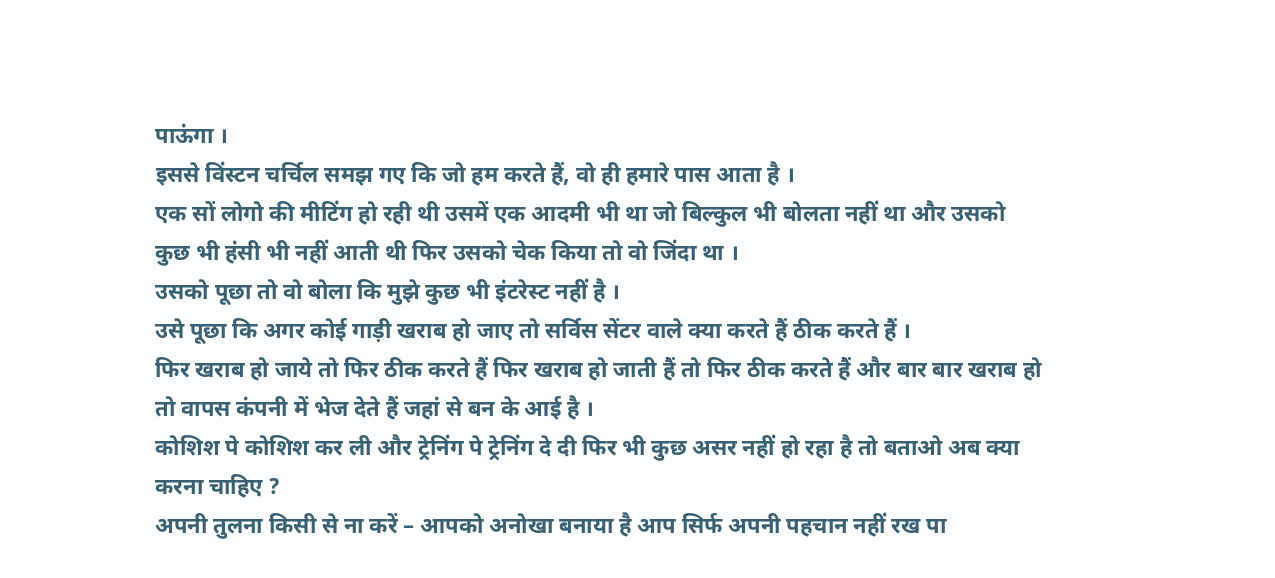पाऊंगा ।
इससे विंस्टन चर्चिल समझ गए कि जो हम करते हैं, वो ही हमारे पास आता है ।
एक सों लोगो की मीटिंग हो रही थी उसमें एक आदमी भी था जो बिल्कुल भी बोलता नहीं था और उसको कुछ भी हंसी भी नहीं आती थी फिर उसको चेक किया तो वो जिंदा था ।
उसको पूछा तो वो बोला कि मुझे कुछ भी इंटरेस्ट नहीं है ।
उसे पूछा कि अगर कोई गाड़ी खराब हो जाए तो सर्विस सेंटर वाले क्या करते हैं ठीक करते हैं ।
फिर खराब हो जाये तो फिर ठीक करते हैं फिर खराब हो जाती हैं तो फिर ठीक करते हैं और बार बार खराब हो तो वापस कंपनी में भेज देते हैं जहां से बन के आई है ।
कोशिश पे कोशिश कर ली और ट्रेनिंग पे ट्रेनिंग दे दी फिर भी कुछ असर नहीं हो रहा है तो बताओ अब क्या करना चाहिए ?
अपनी तुलना किसी से ना करें – आपको अनोखा बनाया है आप सिर्फ अपनी पहचान नहीं रख पा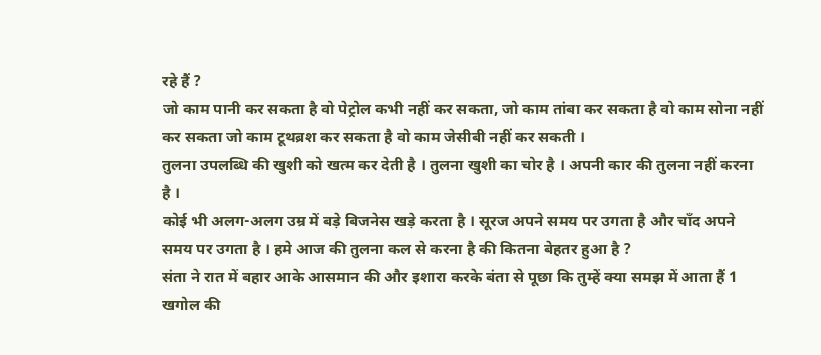रहे हैं ?
जो काम पानी कर सकता है वो पेट्रोल कभी नहीं कर सकता, जो काम तांबा कर सकता है वो काम सोना नहीं कर सकता जो काम टूथब्रश कर सकता है वो काम जेसीबी नहीं कर सकती ।
तुलना उपलब्धि की खुशी को खत्म कर देती है । तुलना खुशी का चोर है । अपनी कार की तुलना नहीं करना है ।
कोई भी अलग-अलग उम्र में बड़े बिजनेस खड़े करता है । सूरज अपने समय पर उगता है और चाँद अपने समय पर उगता है । हमे आज की तुलना कल से करना है की कितना बेहतर हुआ है ?
संता ने रात में बहार आके आसमान की और इशारा करके बंता से पूछा कि तुम्हें क्या समझ में आता हैं 1 खगोल की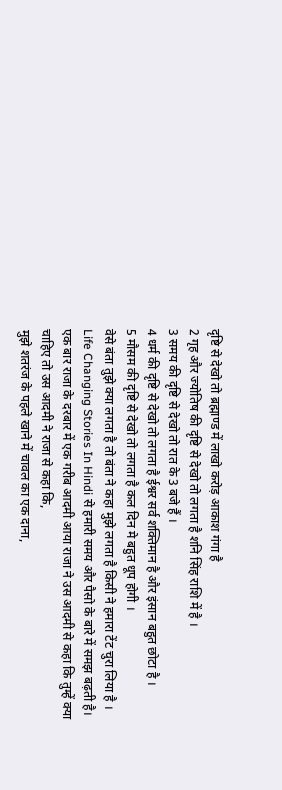दृष्टि से देखो तो ब्रह्माण्ड में लाखो करोड़ आकाश गंगा है
2 गृह और ज्योतिष की दृष्टि से देखो तो लगता है शनि सिंह राशि में है ।
3 समय की दृष्टि से देखो तो रात के 3 बजे हैं ।
4 धर्म की दृष्टि से देखो तो लगता है ईश्वर सर्व शक्तिमान है और इंसान बहुत छोटा है ।
5 मौसम की दृष्टि से देखो तो लगता है कल दिन मे बहुत धूप होगी ।
वेसे बंता तुझे क्या लगता है तो बंता ने कहा मुझे लगता है किसी ने हमारा टेंट चुरा लिया है ।
Life Changing Stories In Hindi से हमारी समय और पैसो के बारे में समझ बढ़ती है।
एक बार राजा के दरबार में एक गरीब आदमी आया राजा ने उस आदमी से कहा कि तुम्हें क्या चाहिए तो उस आदमी ने राजा से कहा कि,
मुझे शतरंज के पहले खाने में चावल का एक दाना,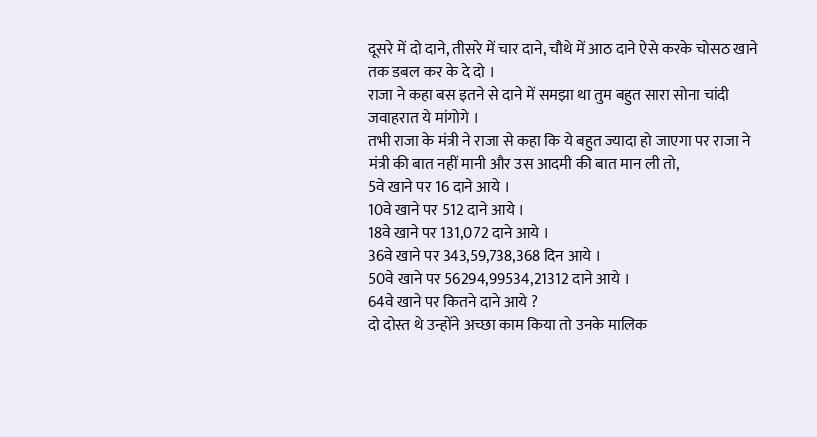दूसरे में दो दाने, तीसरे में चार दाने, चौथे में आठ दाने ऐसे करके चोसठ खाने तक डबल कर के दे दो ।
राजा ने कहा बस इतने से दाने में समझा था तुम बहुत सारा सोना चांदी जवाहरात ये मांगोगे ।
तभी राजा के मंत्री ने राजा से कहा कि ये बहुत ज्यादा हो जाएगा पर राजा ने मंत्री की बात नहीं मानी और उस आदमी की बात मान ली तो,
5वे खाने पर 16 दाने आये ।
10वे खाने पर 512 दाने आये ।
18वे खाने पर 131,072 दाने आये ।
36वे खाने पर 343,59,738,368 दिन आये ।
50वे खाने पर 56294,99534,21312 दाने आये ।
64वे खाने पर कितने दाने आये ?
दो दोस्त थे उन्होंने अच्छा काम किया तो उनके मालिक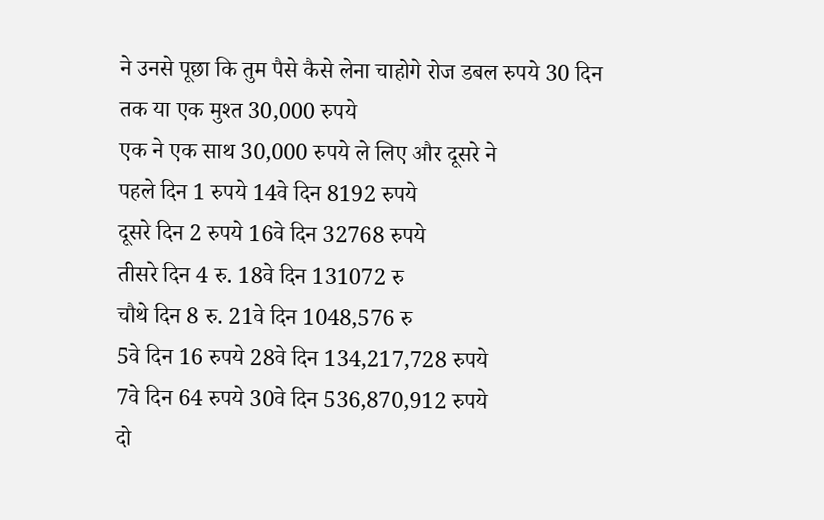ने उनसे पूछा कि तुम पैसे कैसे लेना चाहोगे रोज डबल रुपये 30 दिन तक या एक मुश्त 30,000 रुपये
एक ने एक साथ 30,000 रुपये ले लिए और दूसरे ने
पहले दिन 1 रुपये 14वे दिन 8192 रुपये
दूसरे दिन 2 रुपये 16वे दिन 32768 रुपये
तीसरे दिन 4 रु. 18वे दिन 131072 रु
चौथे दिन 8 रु. 21वे दिन 1048,576 रु
5वे दिन 16 रुपये 28वे दिन 134,217,728 रुपये
7वे दिन 64 रुपये 30वे दिन 536,870,912 रुपये
दो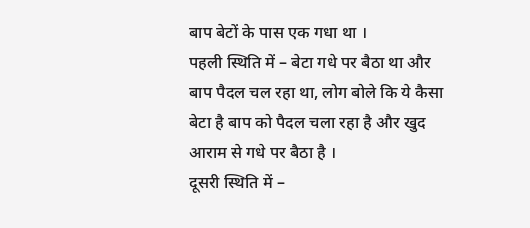बाप बेटों के पास एक गधा था ।
पहली स्थिति में – बेटा गधे पर बैठा था और बाप पैदल चल रहा था, लोग बोले कि ये कैसा बेटा है बाप को पैदल चला रहा है और खुद आराम से गधे पर बैठा है ।
दूसरी स्थिति में –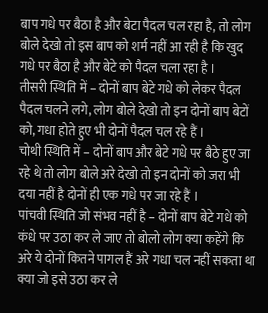बाप गधे पर बैठा है और बेटा पैदल चल रहा है, तो लोग बोले देखो तो इस बाप को शर्म नहीं आ रही है कि खुद गधे पर बैठा है और बेटे को पैदल चला रहा है ।
तीसरी स्थिति में – दोनों बाप बेटे गधे को लेकर पैदल पैदल चलने लगे, लोग बोले देखो तो इन दोनों बाप बेटों को, गधा होते हुए भी दोनों पैदल चल रहे हैं ।
चोथी स्थिति में – दोनों बाप और बेटे गधे पर बैठे हुए जा रहे थे तो लोग बोले अरे देखो तो इन दोनों को जरा भी दया नहीं है दोनों ही एक गधे पर जा रहे हैं ।
पांचवी स्थिति जो संभव नहीं है – दोनों बाप बेटे गधे को कंधे पर उठा कर ले जाए तो बोलो लोग क्या कहेंगे कि अरे ये दोनों कितने पागल हैं अरे गधा चल नहीं सकता था क्या जो इसे उठा कर ले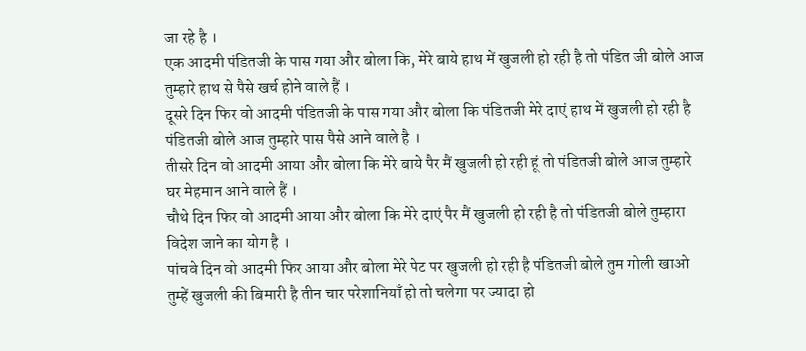जा रहे है ।
एक आदमी पंडितजी के पास गया और बोला कि, मेरे बाये हाथ में खुजली हो रही है तो पंडित जी बोले आज तुम्हारे हाथ से पैसे खर्च होने वाले हैं ।
दूसरे दिन फिर वो आदमी पंडितजी के पास गया और बोला कि पंडितजी मेरे दाएं हाथ में खुजली हो रही है पंडितजी बोले आज तुम्हारे पास पैसे आने वाले है ।
तीसरे दिन वो आदमी आया और बोला कि मेरे बाये पैर मैं खुजली हो रही हूं तो पंडितजी बोले आज तुम्हारे घर मेहमान आने वाले हैं ।
चौथे दिन फिर वो आदमी आया और बोला कि मेरे दाएं पैर मैं खुजली हो रही है तो पंडितजी बोले तुम्हारा विदेश जाने का योग है ।
पांचवे दिन वो आदमी फिर आया और बोला मेरे पेट पर खुजली हो रही है पंडितजी बोले तुम गोली खाओ तुम्हें खुजली की बिमारी है तीन चार परेशानियाँ हो तो चलेगा पर ज्यादा हो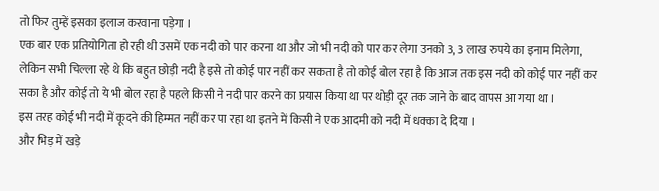तो फिर तुम्हें इसका इलाज करवाना पड़ेगा ।
एक बार एक प्रतियोगिता हो रही थी उसमें एक नदी को पार करना था और जो भी नदी को पार कर लेगा उनको 3, 3 लाख रुपये का इनाम मिलेगा,
लेकिन सभी चिल्ला रहे थे कि बहुत छोड़ी नदी है इसे तो कोई पार नहीं कर सकता है तो कोई बोल रहा है कि आज तक इस नदी को कोई पार नहीं कर सका है और कोई तो ये भी बोल रहा है पहले किसी ने नदी पार करने का प्रयास किया था पर थोड़ी दूर तक जाने के बाद वापस आ गया था ।
इस तरह कोई भी नदी में कूदने की हिम्मत नहीं कर पा रहा था इतने में किसी ने एक आदमी को नदी में धक्का दे दिया ।
और भिड़ में खड़े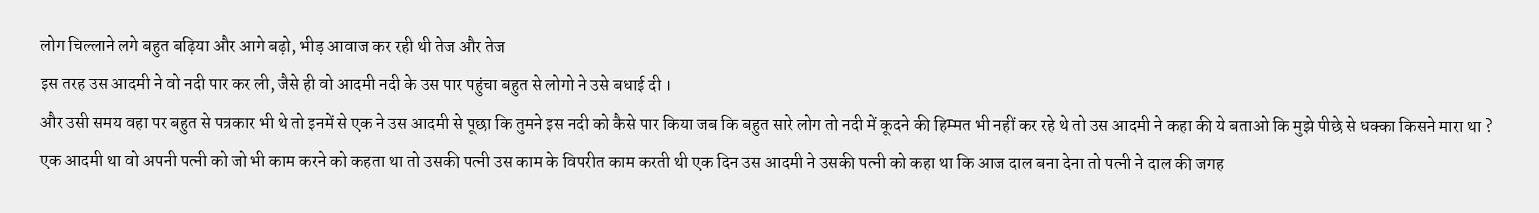लोग चिल्लाने लगे बहुत बढ़िया और आगे बढ़ो, भीड़ आवाज कर रही थी तेज और तेज
इस तरह उस आदमी ने वो नदी पार कर ली, जैसे ही वो आदमी नदी के उस पार पहुंचा बहुत से लोगो ने उसे बधाई दी ।
और उसी समय वहा पर बहुत से पत्रकार भी थे तो इनमें से एक ने उस आदमी से पूछा कि तुमने इस नदी को कैसे पार किया जब कि बहुत सारे लोग तो नदी में कूदने की हिम्मत भी नहीं कर रहे थे तो उस आदमी ने कहा की ये बताओ कि मुझे पीछे से धक्का किसने मारा था ?
एक आदमी था वो अपनी पत्नी को जो भी काम करने को कहता था तो उसकी पत्नी उस काम के विपरीत काम करती थी एक दिन उस आदमी ने उसकी पत्नी को कहा था कि आज दाल बना देना तो पत्नी ने दाल की जगह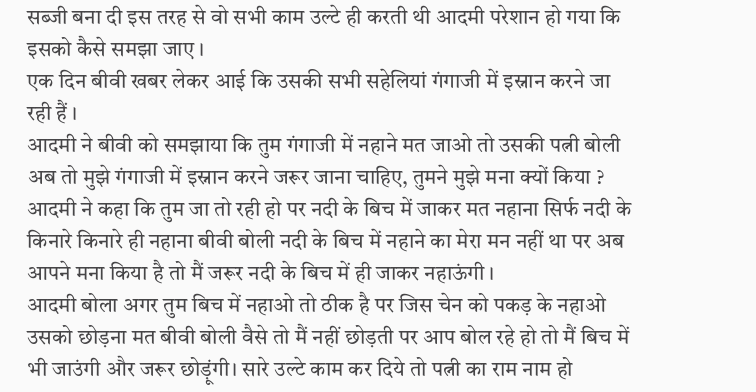सब्जी बना दी इस तरह से वो सभी काम उल्टे ही करती थी आदमी परेशान हो गया कि इसको कैसे समझा जाए ।
एक दिन बीवी खबर लेकर आई कि उसकी सभी सहेलियां गंगाजी में इस्नान करने जा रही हैं ।
आदमी ने बीवी को समझाया कि तुम गंगाजी में नहाने मत जाओ तो उसकी पत्नी बोली अब तो मुझे गंगाजी में इस्नान करने जरूर जाना चाहिए, तुमने मुझे मना क्यों किया ?
आदमी ने कहा कि तुम जा तो रही हो पर नदी के बिच में जाकर मत नहाना सिर्फ नदी के किनारे किनारे ही नहाना बीवी बोली नदी के बिच में नहाने का मेरा मन नहीं था पर अब आपने मना किया है तो मैं जरूर नदी के बिच में ही जाकर नहाऊंगी ।
आदमी बोला अगर तुम बिच में नहाओ तो ठीक है पर जिस चेन को पकड़ के नहाओ उसको छोड़ना मत बीवी बोली वैसे तो मैं नहीं छोड़ती पर आप बोल रहे हो तो मैं बिच में भी जाउंगी और जरूर छोड़ूंगी। सारे उल्टे काम कर दिये तो पत्नी का राम नाम हो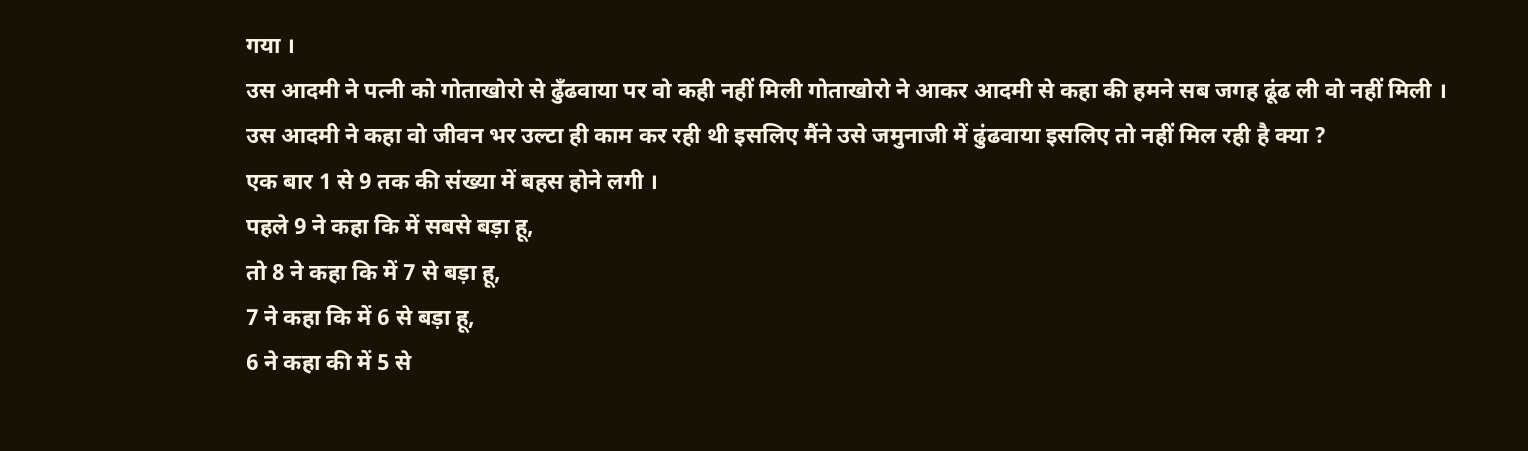गया ।
उस आदमी ने पत्नी को गोताखोरो से ढुँढवाया पर वो कही नहीं मिली गोताखोरो ने आकर आदमी से कहा की हमने सब जगह ढूंढ ली वो नहीं मिली ।
उस आदमी ने कहा वो जीवन भर उल्टा ही काम कर रही थी इसलिए मैंने उसे जमुनाजी में ढुंढवाया इसलिए तो नहीं मिल रही है क्या ?
एक बार 1 से 9 तक की संख्या में बहस होने लगी ।
पहले 9 ने कहा कि में सबसे बड़ा हू,
तो 8 ने कहा कि में 7 से बड़ा हू,
7 ने कहा कि में 6 से बड़ा हू,
6 ने कहा की में 5 से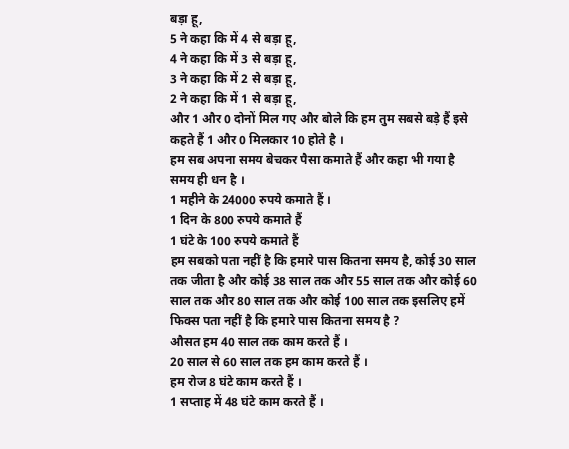बड़ा हू,
5 ने कहा कि में 4 से बड़ा हू,
4 ने कहा कि में 3 से बड़ा हू,
3 ने कहा कि में 2 से बड़ा हू,
2 ने कहा कि में 1 से बड़ा हू,
और 1 और 0 दोनों मिल गए और बोले कि हम तुम सबसे बड़े हैं इसे कहते हैं 1 और 0 मिलकार 10 होते है ।
हम सब अपना समय बेचकर पैसा कमाते हैं और कहा भी गया है समय ही धन है ।
1 महीने के 24000 रुपये कमाते हैं ।
1 दिन के 800 रुपये कमाते हैं
1 घंटे के 100 रुपये कमाते हैं
हम सबको पता नहीं है कि हमारे पास कितना समय है, कोई 30 साल तक जीता है और कोई 38 साल तक और 55 साल तक और कोई 60 साल तक और 80 साल तक और कोई 100 साल तक इसलिए हमें फिक्स पता नहीं है कि हमारे पास कितना समय है ?
औसत हम 40 साल तक काम करते हैं ।
20 साल से 60 साल तक हम काम करते हैं ।
हम रोज 8 घंटे काम करते हैं ।
1 सप्ताह में 48 घंटे काम करते हैं ।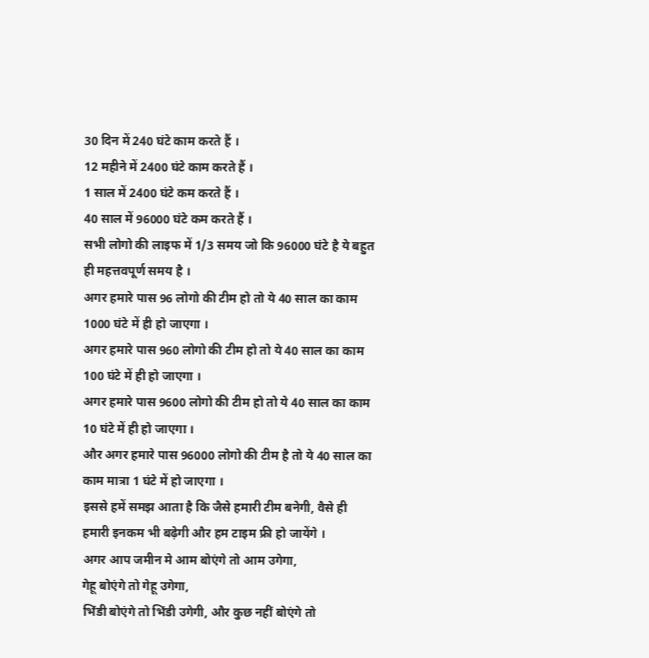30 दिन में 240 घंटे काम करते हैं ।
12 महीने में 2400 घंटे काम करते हैं ।
1 साल में 2400 घंटे कम करते हैं ।
40 साल में 96000 घंटे कम करते हैं ।
सभी लोगो की लाइफ में 1/3 समय जो कि 96000 घंटे है ये बहुत ही महत्तवपूर्ण समय है ।
अगर हमारे पास 96 लोगो की टीम हो तो ये 40 साल का काम 1000 घंटे में ही हो जाएगा ।
अगर हमारे पास 960 लोगो की टीम हो तो ये 40 साल का काम 100 घंटे में ही हो जाएगा ।
अगर हमारे पास 9600 लोगो की टीम हो तो ये 40 साल का काम 10 घंटे में ही हो जाएगा ।
और अगर हमारे पास 96000 लोगो की टीम है तो ये 40 साल का काम मात्रा 1 घंटे में हो जाएगा ।
इससे हमें समझ आता है कि जैसे हमारी टीम बनेगी, वैसे ही हमारी इनकम भी बढ़ेगी और हम टाइम फ्री हो जायेंगे ।
अगर आप जमीन मे आम बोएंगे तो आम उगेगा,
गेहू बोएंगे तो गेहू उगेगा,
भिंडी बोएंगे तो भिंडी उगेगी, और कुछ नहीं बोएंगे तो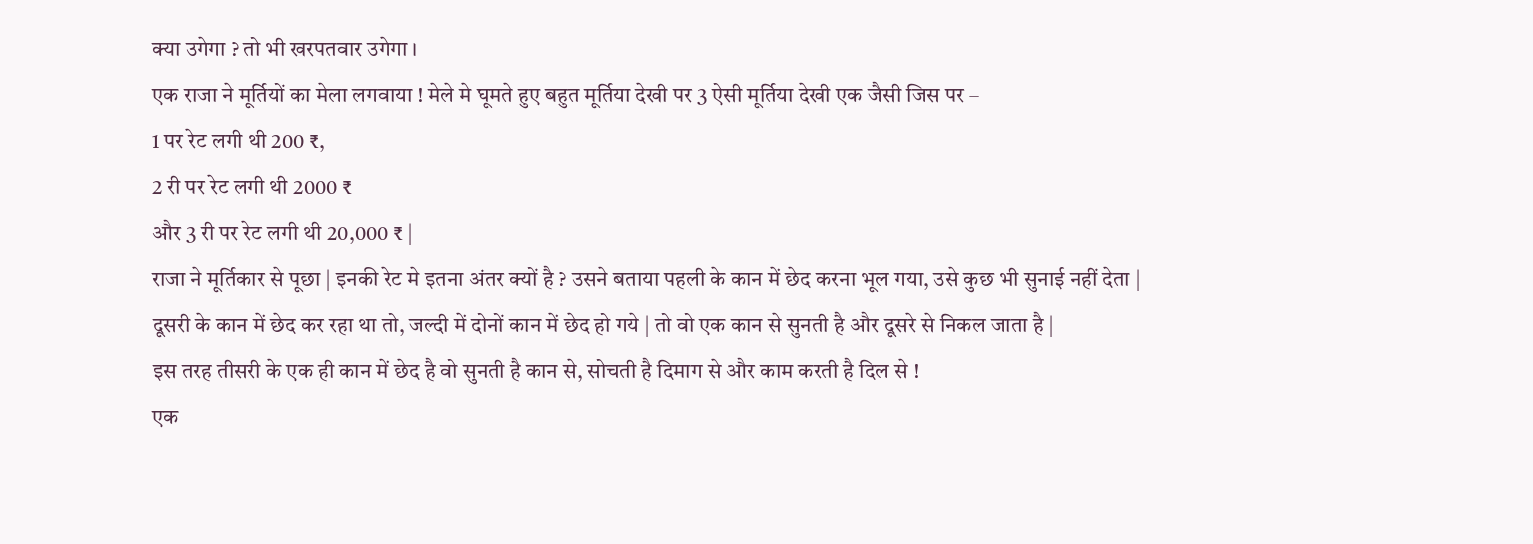क्या उगेगा ? तो भी खरपतवार उगेगा ।
एक राजा ने मूर्तियों का मेला लगवाया ! मेले मे घूमते हुए बहुत मूर्तिया देखी पर 3 ऐसी मूर्तिया देखी एक जैसी जिस पर –
1 पर रेट लगी थी 200 ₹,
2 री पर रेट लगी थी 2000 ₹
और 3 री पर रेट लगी थी 20,000 ₹ |
राजा ने मूर्तिकार से पूछा | इनकी रेट मे इतना अंतर क्यों है ? उसने बताया पहली के कान में छेद करना भूल गया, उसे कुछ भी सुनाई नहीं देता |
दूसरी के कान में छेद कर रहा था तो, जल्दी में दोनों कान में छेद हो गये | तो वो एक कान से सुनती है और दूसरे से निकल जाता है |
इस तरह तीसरी के एक ही कान में छेद है वो सुनती है कान से, सोचती है दिमाग से और काम करती है दिल से !
एक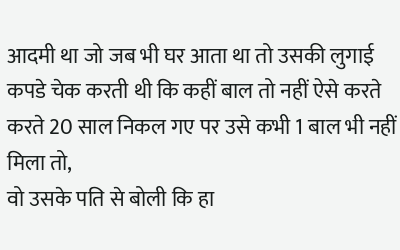आदमी था जो जब भी घर आता था तो उसकी लुगाई कपडे चेक करती थी कि कहीं बाल तो नहीं ऐसे करते करते 20 साल निकल गए पर उसे कभी 1 बाल भी नहीं मिला तो,
वो उसके पति से बोली कि हा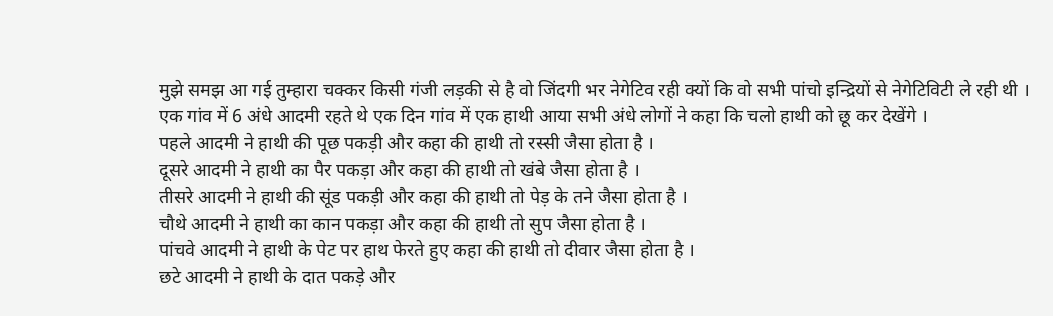मुझे समझ आ गई तुम्हारा चक्कर किसी गंजी लड़की से है वो जिंदगी भर नेगेटिव रही क्यों कि वो सभी पांचो इन्द्रियों से नेगेटिविटी ले रही थी ।
एक गांव में 6 अंधे आदमी रहते थे एक दिन गांव में एक हाथी आया सभी अंधे लोगों ने कहा कि चलो हाथी को छू कर देखेंगे ।
पहले आदमी ने हाथी की पूछ पकड़ी और कहा की हाथी तो रस्सी जैसा होता है ।
दूसरे आदमी ने हाथी का पैर पकड़ा और कहा की हाथी तो खंबे जैसा होता है ।
तीसरे आदमी ने हाथी की सूंड पकड़ी और कहा की हाथी तो पेड़ के तने जैसा होता है ।
चौथे आदमी ने हाथी का कान पकड़ा और कहा की हाथी तो सुप जैसा होता है ।
पांचवे आदमी ने हाथी के पेट पर हाथ फेरते हुए कहा की हाथी तो दीवार जैसा होता है ।
छटे आदमी ने हाथी के दात पकड़े और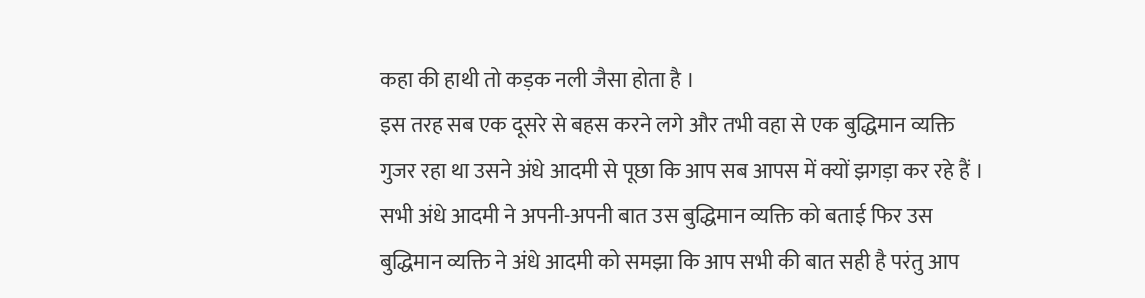कहा की हाथी तो कड़क नली जैसा होता है ।
इस तरह सब एक दूसरे से बहस करने लगे और तभी वहा से एक बुद्धिमान व्यक्ति गुजर रहा था उसने अंधे आदमी से पूछा कि आप सब आपस में क्यों झगड़ा कर रहे हैं ।
सभी अंधे आदमी ने अपनी-अपनी बात उस बुद्धिमान व्यक्ति को बताई फिर उस बुद्धिमान व्यक्ति ने अंधे आदमी को समझा कि आप सभी की बात सही है परंतु आप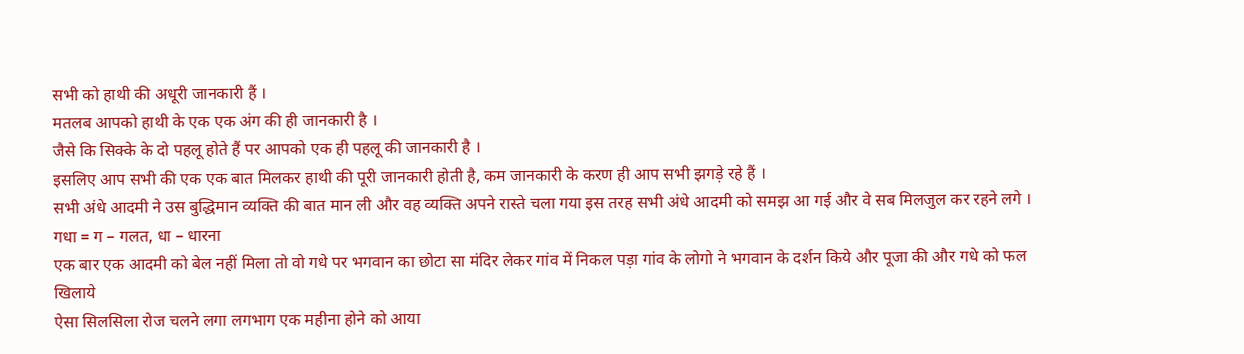सभी को हाथी की अधूरी जानकारी हैं ।
मतलब आपको हाथी के एक एक अंग की ही जानकारी है ।
जैसे कि सिक्के के दो पहलू होते हैं पर आपको एक ही पहलू की जानकारी है ।
इसलिए आप सभी की एक एक बात मिलकर हाथी की पूरी जानकारी होती है, कम जानकारी के करण ही आप सभी झगड़े रहे हैं ।
सभी अंधे आदमी ने उस बुद्धिमान व्यक्ति की बात मान ली और वह व्यक्ति अपने रास्ते चला गया इस तरह सभी अंधे आदमी को समझ आ गई और वे सब मिलजुल कर रहने लगे ।
गधा = ग – गलत, धा – धारना
एक बार एक आदमी को बेल नहीं मिला तो वो गधे पर भगवान का छोटा सा मंदिर लेकर गांव में निकल पड़ा गांव के लोगो ने भगवान के दर्शन किये और पूजा की और गधे को फल खिलाये
ऐसा सिलसिला रोज चलने लगा लगभाग एक महीना होने को आया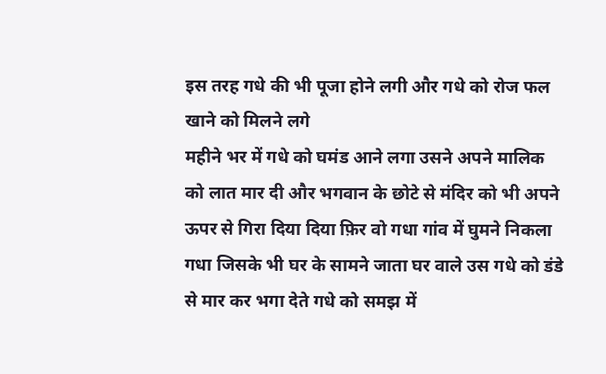इस तरह गधे की भी पूजा होने लगी और गधे को रोज फल खाने को मिलने लगे
महीने भर में गधे को घमंड आने लगा उसने अपने मालिक को लात मार दी और भगवान के छोटे से मंदिर को भी अपने ऊपर से गिरा दिया दिया फ़िर वो गधा गांव में घुमने निकला
गधा जिसके भी घर के सामने जाता घर वाले उस गधे को डंडे से मार कर भगा देते गधे को समझ में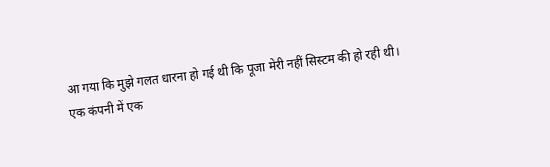आ गया कि मुझे गलत धारना हो गई थी कि पूजा मेरी नहीं सिस्टम की हो रही थी।
एक कंपनी में एक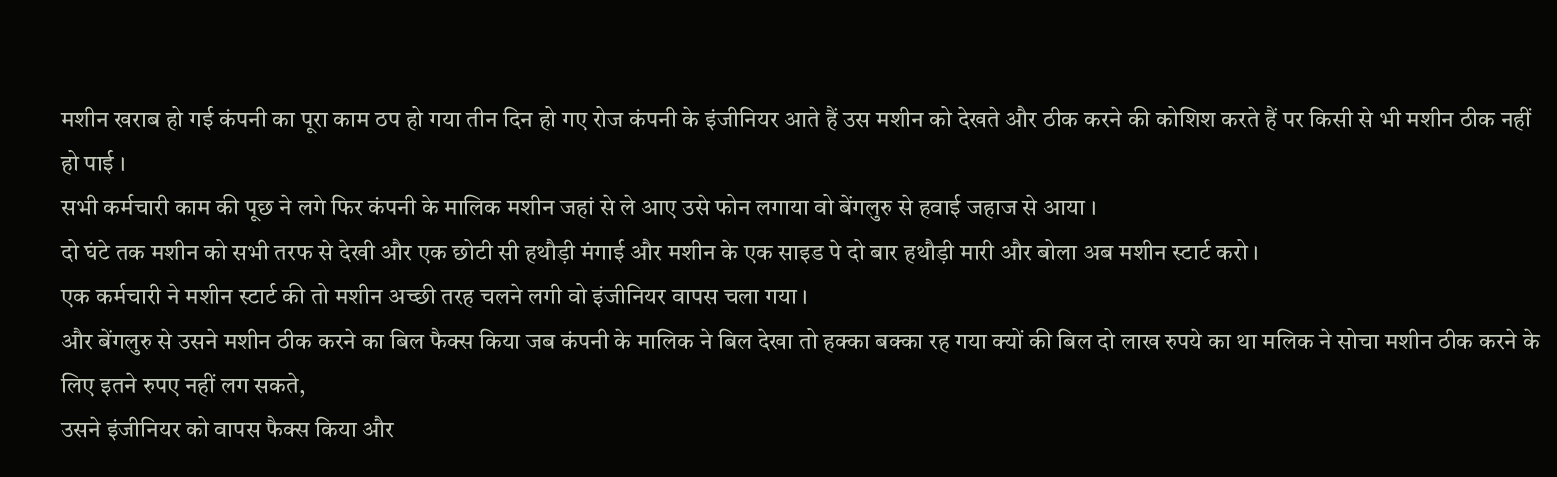मशीन खराब हो गई कंपनी का पूरा काम ठप हो गया तीन दिन हो गए रोज कंपनी के इंजीनियर आते हैं उस मशीन को देखते और ठीक करने की कोशिश करते हैं पर किसी से भी मशीन ठीक नहीं हो पाई ।
सभी कर्मचारी काम की पूछ ने लगे फिर कंपनी के मालिक मशीन जहां से ले आए उसे फोन लगाया वो बेंगलुरु से हवाई जहाज से आया ।
दो घंटे तक मशीन को सभी तरफ से देखी और एक छोटी सी हथौड़ी मंगाई और मशीन के एक साइड पे दो बार हथौड़ी मारी और बोला अब मशीन स्टार्ट करो ।
एक कर्मचारी ने मशीन स्टार्ट की तो मशीन अच्छी तरह चलने लगी वो इंजीनियर वापस चला गया ।
और बेंगलुरु से उसने मशीन ठीक करने का बिल फैक्स किया जब कंपनी के मालिक ने बिल देखा तो हक्का बक्का रह गया क्यों की बिल दो लाख रुपये का था मलिक ने सोचा मशीन ठीक करने के लिए इतने रुपए नहीं लग सकते,
उसने इंजीनियर को वापस फैक्स किया और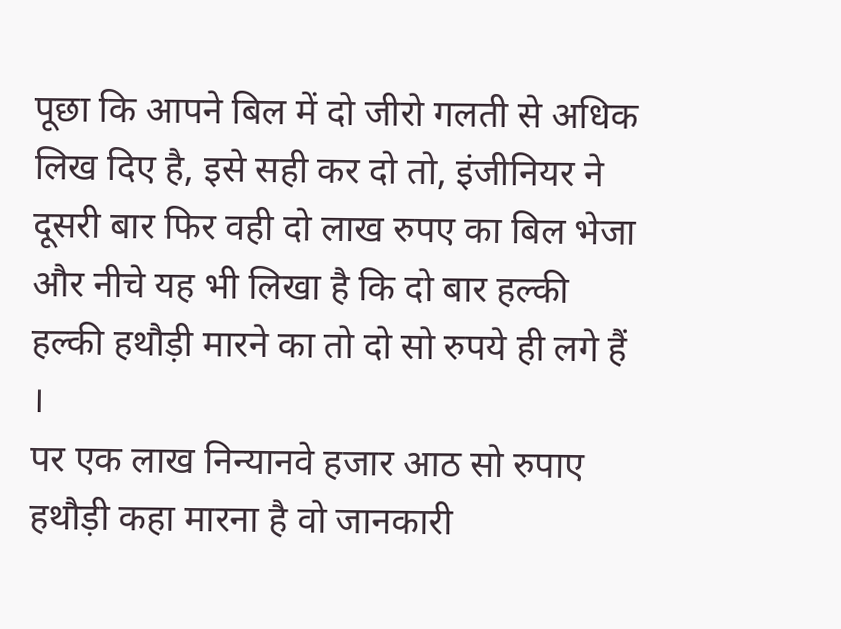पूछा कि आपने बिल में दो जीरो गलती से अधिक लिख दिए है, इसे सही कर दो तो, इंजीनियर ने दूसरी बार फिर वही दो लाख रुपए का बिल भेजा और नीचे यह भी लिखा है कि दो बार हल्की हल्की हथौड़ी मारने का तो दो सो रुपये ही लगे हैं ।
पर एक लाख निन्यानवे हजार आठ सो रुपाए हथौड़ी कहा मारना है वो जानकारी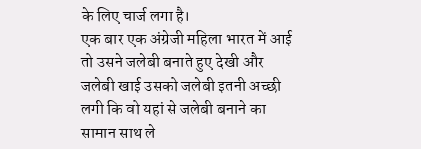के लिए चार्ज लगा है।
एक बार एक अंग्रेजी महिला भारत में आई तो उसने जलेबी बनाते हुए देखी और जलेबी खाई उसको जलेबी इतनी अच्छी लगी कि वो यहां से जलेबी बनाने का सामान साथ ले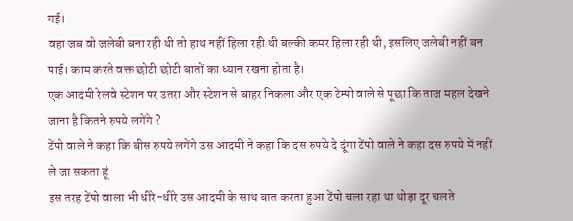गई।
वहा जब वो जलेबी बना रही थी तो हाथ नहीं हिला रही थी बल्की कमर हिला रही थी, इसलिए जलेबी नहीं बन पाई। काम करते वक्त छोटी छोटी बातों का ध्यान रखना होता है।
एक आदमी रेलवे स्टेशन पर उतरा और स्टेशन से बाहर निकला और एक टेम्पो वाले से पूछा कि ताज महल देखने जाना है कितने रुपये लगेंगे ?
टेंपो वाले ने कहा कि बीस रुपये लगेंगे उस आदमी ने कहा कि दस रुपये दे दूंगा टेंपो वाले ने कहा दस रुपये में नहीं ले जा सकता हूं
इस तरह टेंपो वाला भी धीरे-धीरे उस आदमी के साथ बात करता हुआ टेंपो चला रहा था थोड़ा दूर चलते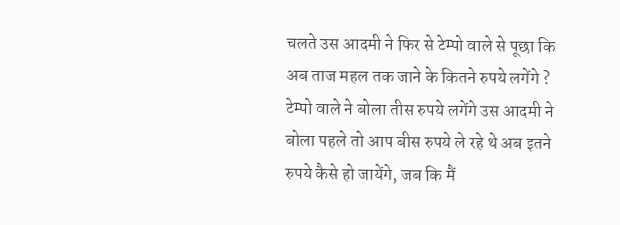चलते उस आदमी ने फिर से टेम्पो वाले से पूछा कि अब ताज महल तक जाने के कितने रुपये लगेंगे ?
टेम्पो वाले ने बोला तीस रुपये लगेंगे उस आदमी ने बोला पहले तो आप बीस रुपये ले रहे थे अब इतने रुपये कैसे हो जायेंगे, जब कि मैं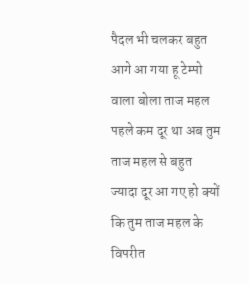पैदल भी चलकर बहुत आगे आ गया हू टेम्पो वाला बोला ताज महल पहले कम दूर था अब तुम ताज महल से बहुत ज्यादा दूर आ गए हो क्यों कि तुम ताज महल के विपरीत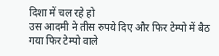दिशा में चल रहे हो
उस आदमी ने तीस रुपये दिए और फिर टेम्पो में बैठ गया फिर टेम्पो वाले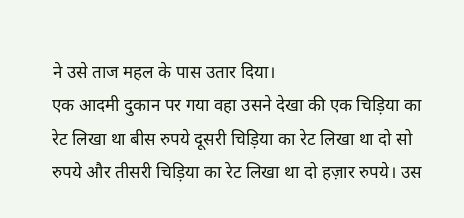ने उसे ताज महल के पास उतार दिया।
एक आदमी दुकान पर गया वहा उसने देखा की एक चिड़िया का रेट लिखा था बीस रुपये दूसरी चिड़िया का रेट लिखा था दो सो रुपये और तीसरी चिड़िया का रेट लिखा था दो हज़ार रुपये। उस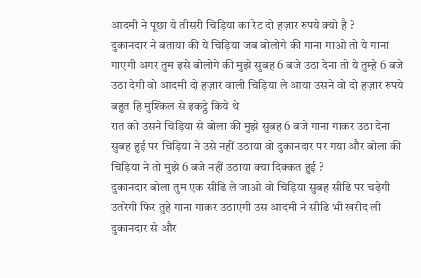आदमी ने पूछा ये तीसरी चिड़िया का रेट दो हज़ार रुपये क्यो है ?
दुकानदार ने बताया की ये चिड़िया जब बोलोगे की गाना गाओ तो ये गाना गाएगी अगर तुम इसे बोलोगे की मुझे सुबह 6 बजे उठा देना तो ये तुम्हे 6 बजे उठा देगी वो आदमी दो हज़ार वाली चिड़िया ले आया उसने वो दो हज़ार रुपये बहुत हि मुश्किल से इकट्ठे किये थे
रात को उसने चिड़िया से बोला की मुझे सुबह 6 बजे गाना गाकर उठा देना सुबह हुई पर चिड़िया ने उसे नहीं उठाया वो दुकानदार पर गया और बोला की चिड़िया ने तो मुझे 6 बजे नहीं उठाया क्या दिक्कत हुई ?
दुकानदार बोला तुम एक सीढि ले जाओ वो चिड़िया सुबह सीढि पर चढ़ेगी उतरेगी फिर तुहे गाना गाकर उठाएगी उस आदमी ने सीढि भी खरीद ली दुकानदार से और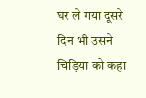घर ले गया दूसरे दिन भी उसने चिड़िया को कहा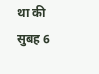था की सुबह 6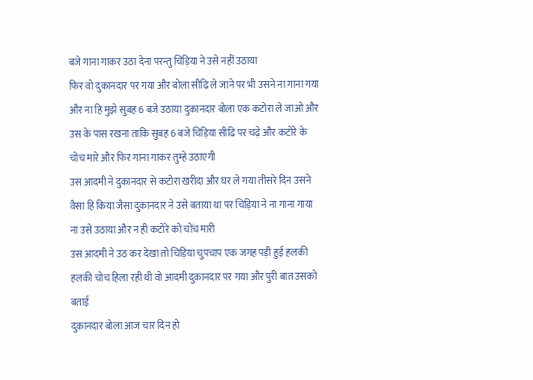बजे गाना गाकर उठा देना परन्तु चिड़िया ने उसे नहीं उठाया
फिर वो दुकानदार पर गया और बोला सीढि ले जाने पर भी उसने ना गाना गया और ना हि मुझे सुबह 6 बजे उठाया दुकानदार बोला एक कटोरा ले जाओ और उस के पास रखना ताकि सुबह 6 बजे चिड़िया सीढि पर चढ़े और कटोरे के चोच मारे और फिर गाना गाकर तुम्हे उठाएगी
उस आदमी ने दुकानदार से कटोरा खरीदा और घर ले गया तीसरे दिन उसने वैसा हि किया जैसा दुकानदार ने उसे बताया था पर चिड़िया ने ना गाना गाया ना उसे उठाया और न ही कटोरे को चोंच मारी
उस आदमी ने उठ कर देखा तो चिड़िया चुपचाप एक जगह पड़ी हुई हलकी हलकी चोच हिला रही थी वो आदमी दुकानदार पर गया और पुरी बात उसको बताई
दुकानदार बोला आज चार दिन हो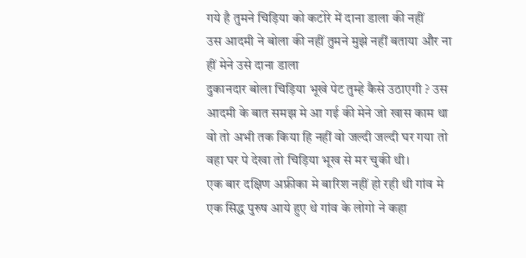गये है तुमने चिड़िया को कटोरे में दाना डाला की नहीं
उस आदमी ने बोला की नहीं तुमने मुझे नहीं बताया और ना हीं मेने उसे दाना डाला
दुकानदार बोला चिड़िया भूखे पेट तुम्हे कैसे उठाएगी ? उस आदमी के बात समझ मे आ गई की मेने जो खास काम था वो तो अभी तक किया हि नहीं वो जल्दी जल्दी घर गया तो वहा घर पे देखा तो चिड़िया भूख से मर चुकी थी।
एक बार दक्षिण अफ्रीका मे बारिश नहीं हो रही थी गांव मे एक सिद्ध पुरुष आये हुए थे गांव के लोगो ने कहा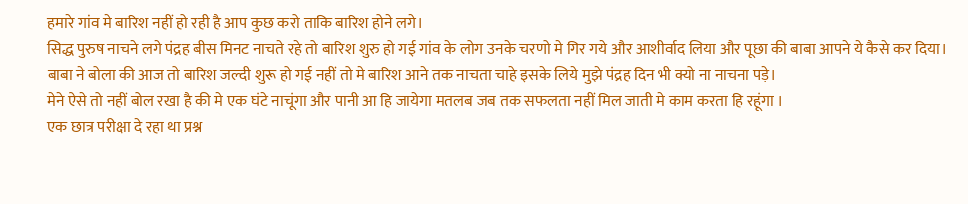हमारे गांव मे बारिश नहीं हो रही है आप कुछ करो ताकि बारिश होने लगे।
सिद्ध पुरुष नाचने लगे पंद्रह बीस मिनट नाचते रहे तो बारिश शुरु हो गई गांव के लोग उनके चरणो मे गिर गये और आशीर्वाद लिया और पूछा की बाबा आपने ये कैसे कर दिया।
बाबा ने बोला की आज तो बारिश जल्दी शुरू हो गई नहीं तो मे बारिश आने तक नाचता चाहे इसके लिये मुझे पंद्रह दिन भी क्यो ना नाचना पड़े।
मेने ऐसे तो नहीं बोल रखा है की मे एक घंटे नाचूंगा और पानी आ हि जायेगा मतलब जब तक सफलता नहीं मिल जाती मे काम करता हि रहूंगा ।
एक छात्र परीक्षा दे रहा था प्रश्न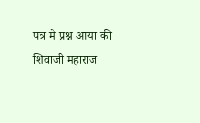पत्र मे प्रश्न आया की शिवाजी महाराज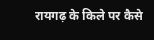रायगढ़ के किले पर कैसे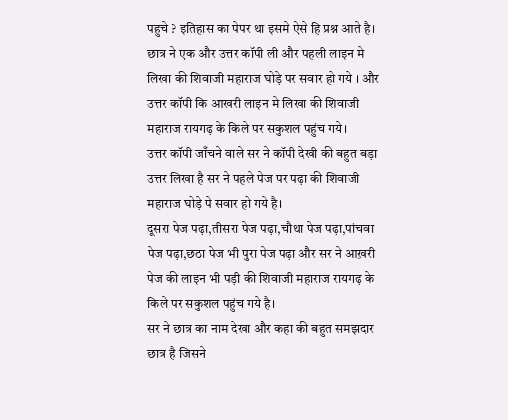पहुचे ? इतिहास का पेपर था इसमे ऐसे हि प्रश्न आते है।
छात्र ने एक और उत्तर कॉपी ली और पहली लाइन मे लिखा की शिवाजी महाराज घोड़े पर सवार हो गये । और उत्तर कॉपी कि आखरी लाइन मे लिखा की शिवाजी महाराज रायगढ़ के किले पर सकुशल पहुंच गये।
उत्तर कॉपी जाँचने वाले सर ने कॉपी देखी की बहुत बड़ा उत्तर लिखा है सर ने पहले पेज पर पढ़ा की शिवाजी महाराज घोड़े पे सवार हो गये है।
दूसरा पेज पढ़ा,तीसरा पेज पढ़ा,चौथा पेज पढ़ा,पांचवा पेज पढ़ा,छठा पेज भी पुरा पेज पढ़ा और सर ने आख़री पेज की लाइन भी पड़ी की शिवाजी महाराज रायगढ़ के किले पर सकुशल पहुंच गये है।
सर ने छात्र का नाम देखा और कहा की बहुत समझदार छात्र है जिसने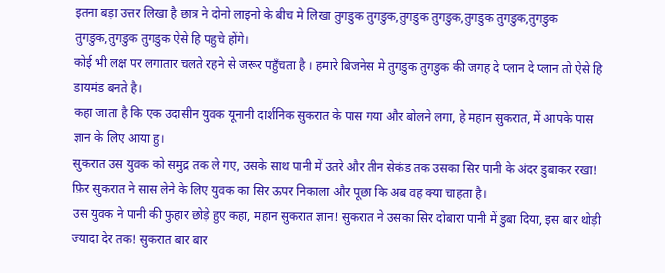इतना बड़ा उत्तर लिखा है छात्र ने दोनो लाइनो के बीच मे लिखा तुगडुक तुगडुक,तुगडुक तुगडुक,तुगडुक तुगडुक,तुगडुक तुगडुक,तुगडुक तुगडुक ऐसे हि पहुचे होंगे।
कोई भी लक्ष पर लगातार चलते रहने से जरूर पहुँचता है । हमारे बिजनेस मे तुगडुक तुगडुक की जगह दे प्लान दे प्लान तो ऐसे हि डायमंड बनते है।
कहा जाता है कि एक उदासीन युवक यूनानी दार्शनिक सुकरात के पास गया और बोलने लगा, हे महान सुकरात, में आपके पास ज्ञान के लिए आया हु।
सुकरात उस युवक को समुद्र तक ले गए, उसके साथ पानी में उतरे और तीन सेकंड तक उसका सिर पानी के अंदर डुबाकर रखा! फ़िर सुकरात ने सास लेने के लिए युवक का सिर ऊपर निकाला और पूछा कि अब वह क्या चाहता है।
उस युवक ने पानी की फुहार छोड़े हुए कहा, महान सुकरात ज्ञान! सुकरात ने उसका सिर दोबारा पानी में डुबा दिया, इस बार थोड़ी ज्यादा देर तक! सुकरात बार बार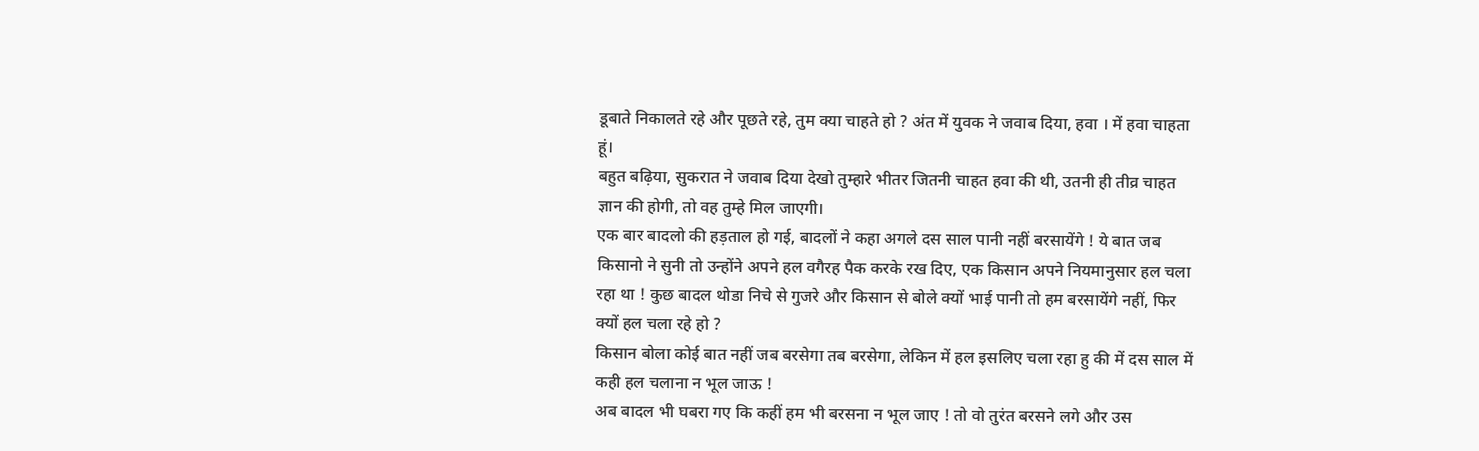डूबाते निकालते रहे और पूछते रहे, तुम क्या चाहते हो ? अंत में युवक ने जवाब दिया, हवा । में हवा चाहता हूं।
बहुत बढ़िया, सुकरात ने जवाब दिया देखो तुम्हारे भीतर जितनी चाहत हवा की थी, उतनी ही तीव्र चाहत ज्ञान की होगी, तो वह तुम्हे मिल जाएगी।
एक बार बादलो की हड़ताल हो गई, बादलों ने कहा अगले दस साल पानी नहीं बरसायेंगे ! ये बात जब किसानो ने सुनी तो उन्होंने अपने हल वगैरह पैक करके रख दिए, एक किसान अपने नियमानुसार हल चला रहा था ! कुछ बादल थोडा निचे से गुजरे और किसान से बोले क्यों भाई पानी तो हम बरसायेंगे नहीं, फिर क्यों हल चला रहे हो ?
किसान बोला कोई बात नहीं जब बरसेगा तब बरसेगा, लेकिन में हल इसलिए चला रहा हु की में दस साल में कही हल चलाना न भूल जाऊ !
अब बादल भी घबरा गए कि कहीं हम भी बरसना न भूल जाए ! तो वो तुरंत बरसने लगे और उस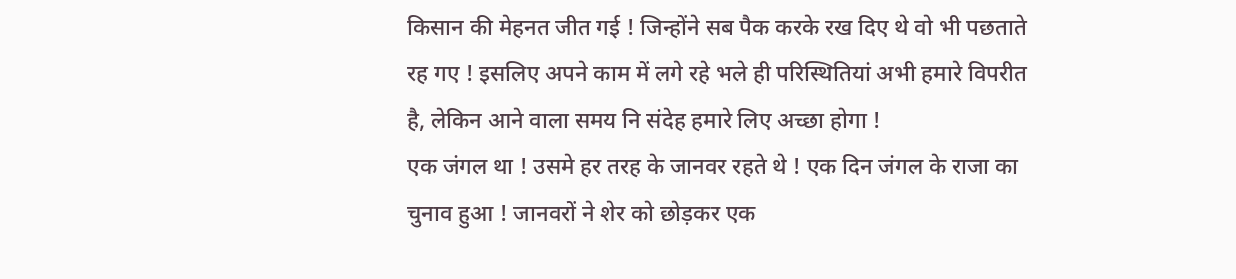किसान की मेहनत जीत गई ! जिन्होंने सब पैक करके रख दिए थे वो भी पछताते रह गए ! इसलिए अपने काम में लगे रहे भले ही परिस्थितियां अभी हमारे विपरीत है, लेकिन आने वाला समय नि संदेह हमारे लिए अच्छा होगा !
एक जंगल था ! उसमे हर तरह के जानवर रहते थे ! एक दिन जंगल के राजा का चुनाव हुआ ! जानवरों ने शेर को छोड़कर एक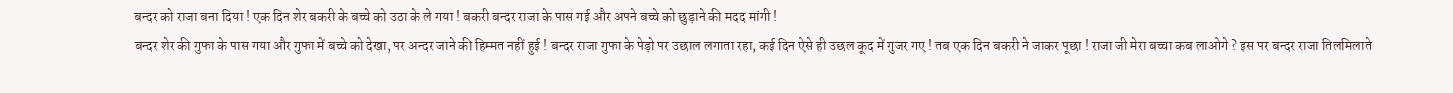बन्दर को राजा बना दिया ! एक दिन शेर बकरी के बच्चे को उठा के ले गया ! बकरी बन्दर राजा के पास गई और अपने बच्चे को छुड़ाने की मदद मांगी !
बन्दर शेर की गुफा के पास गया और गुफा में बच्चे को देखा, पर अन्दर जाने की हिम्मत नहीं हुई ! बन्दर राजा गुफा के पेड़ो पर उछाल लगाता रहा, कई दिन ऐसे ही उछल कूद में गुजर गए ! तब एक दिन बकरी ने जाकर पूछा ! राजा जी मेरा बच्चा कब लाओगे ? इस पर बन्दर राजा तिलमिलाते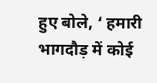हुए बोले, ‘ हमारी भागदौड़ में कोई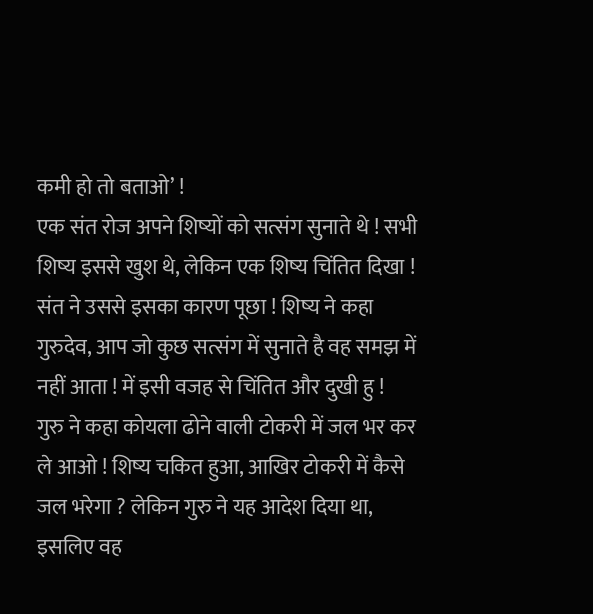कमी हो तो बताओ’ !
एक संत रोज अपने शिष्यों को सत्संग सुनाते थे ! सभी शिष्य इससे खुश थे, लेकिन एक शिष्य चिंतित दिखा ! संत ने उससे इसका कारण पूछा ! शिष्य ने कहा गुरुदेव, आप जो कुछ सत्संग में सुनाते है वह समझ में नहीं आता ! में इसी वजह से चिंतित और दुखी हु !
गुरु ने कहा कोयला ढोने वाली टोकरी में जल भर कर ले आओ ! शिष्य चकित हुआ, आखिर टोकरी में कैसे जल भरेगा ? लेकिन गुरु ने यह आदेश दिया था, इसलिए वह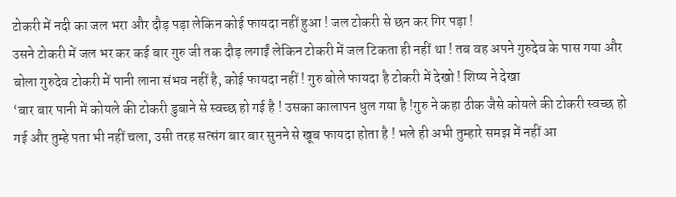टोकरी में नदी का जल भरा और दौड़ पड़ा लेकिन कोई फायदा नहीं हुआ ! जल टोकरी से छन कर गिर पड़ा !
उसने टोकरी में जल भर कर कई बार गुरु जी तक दौड़ लगाईं लेकिन टोकरी में जल टिकता ही नहीं था ! तब वह अपने गुरुदेव के पास गया और बोला गुरुदेव टोकरी में पानी लाना संभव नहीं है, कोई फायदा नहीं ! गुरु बोले फायदा है टोकरी में देखो ! शिष्य ने देखा
‘बार बार पानी में कोयले की टोकरी डुबाने से स्वच्छ हो गई है ! उसका कालापन धुल गया है !गुरु ने कहा ठीक जैसे कोयले की टोकरी स्वच्छ हो गई और तुम्हे पता भी नहीं चला, उसी तरह सत्संग बार बार सुनने से खूब फायदा होता है ! भले ही अभी तुम्हारे समझ में नहीं आ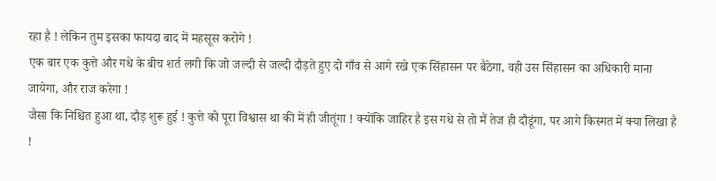रहा है ! लेकिन तुम इसका फायदा बाद में महसूस करोगे !
एक बार एक कुत्ते और गधे के बीच शर्त लगी कि जो जल्दी से जल्दी दौड़ते हुए दो गाँव से आगे रखे एक सिंहासन पर बैठेगा, वही उस सिंहासन का अधिकारी माना जायेगा, और राज करेगा !
जैसा कि निश्चित हुआ था, दौड़ शुरू हुई ! कुत्ते को पूरा विश्वास था की में ही जीतूंगा ! क्योंकि जाहिर है इस गधे से तो मैं तेज ही दौडूंगा, पर आगे किस्मत में क्या लिखा है !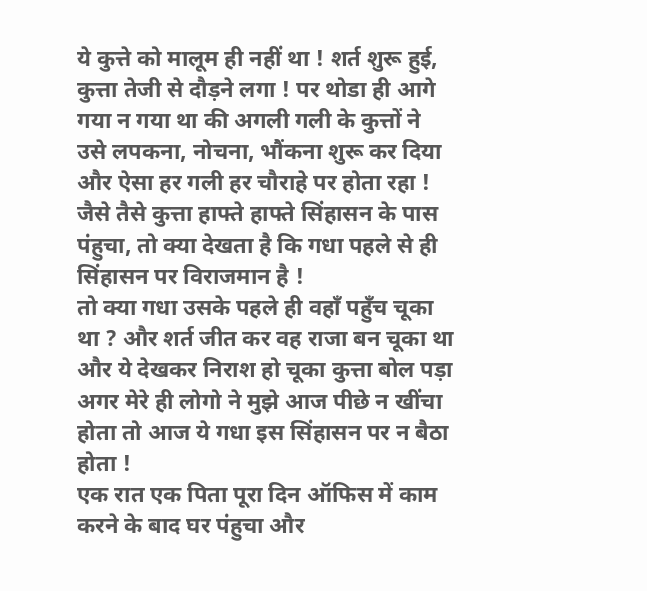ये कुत्ते को मालूम ही नहीं था ! शर्त शुरू हुई, कुत्ता तेजी से दौड़ने लगा ! पर थोडा ही आगे गया न गया था की अगली गली के कुत्तों ने उसे लपकना, नोचना, भौंकना शुरू कर दिया और ऐसा हर गली हर चौराहे पर होता रहा !
जैसे तैसे कुत्ता हाफ्ते हाफ्ते सिंहासन के पास पंहुचा, तो क्या देखता है कि गधा पहले से ही सिंहासन पर विराजमान है !
तो क्या गधा उसके पहले ही वहाँ पहुँच चूका था ? और शर्त जीत कर वह राजा बन चूका था और ये देखकर निराश हो चूका कुत्ता बोल पड़ा अगर मेरे ही लोगो ने मुझे आज पीछे न खींचा होता तो आज ये गधा इस सिंहासन पर न बैठा होता !
एक रात एक पिता पूरा दिन ऑफिस में काम करने के बाद घर पंहुचा और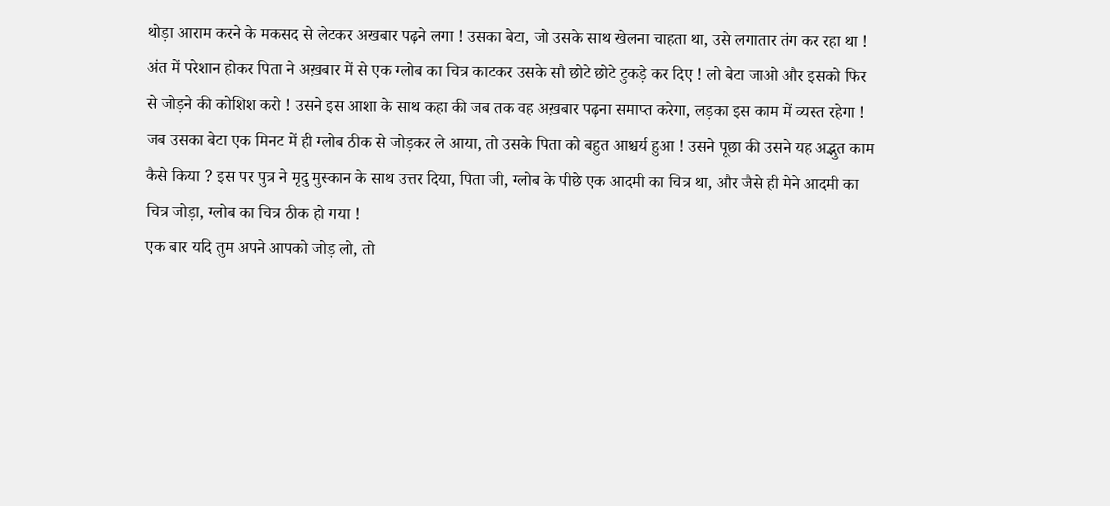थोड़ा आराम करने के मकसद से लेटकर अखबार पढ़ने लगा ! उसका बेटा, जो उसके साथ खेलना चाहता था, उसे लगातार तंग कर रहा था ! अंत में परेशान होकर पिता ने अख़बार में से एक ग्लोब का चित्र काटकर उसके सौ छोटे छोटे टुकड़े कर दिए ! लो बेटा जाओ और इसको फिर से जोड़ने की कोशिश करो ! उसने इस आशा के साथ कहा की जब तक वह अख़बार पढ़ना समाप्त करेगा, लड़का इस काम में व्यस्त रहेगा !
जब उसका बेटा एक मिनट में ही ग्लोब ठीक से जोड़कर ले आया, तो उसके पिता को बहुत आश्चर्य हुआ ! उसने पूछा की उसने यह अद्भुत काम कैसे किया ? इस पर पुत्र ने मृदु मुस्कान के साथ उत्तर दिया, पिता जी, ग्लोब के पीछे एक आदमी का चित्र था, और जैसे ही मेने आदमी का चित्र जोड़ा, ग्लोब का चित्र ठीक हो गया !
एक बार यदि तुम अपने आपको जोड़ लो, तो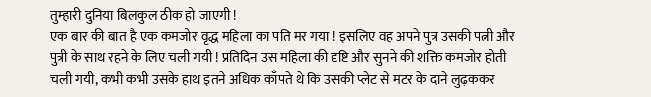तुम्हारी दुनिया बिलकुल ठीक हो जाएगी !
एक बार की बात है एक कमजोर वृद्ध महिला का पति मर गया ! इसलिए वह अपने पुत्र उसकी पत्नी और पुत्री के साथ रहने के लिए चली गयी ! प्रतिदिन उस महिला की दृष्टि और सुनने की शक्ति कमजोर होती चली गयी, कभी कभी उसके हाथ इतने अधिक काँपते थे कि उसकी प्लेट से मटर के दाने लुढ़ककर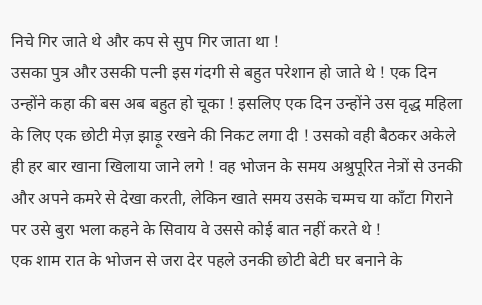निचे गिर जाते थे और कप से सुप गिर जाता था !
उसका पुत्र और उसकी पत्नी इस गंदगी से बहुत परेशान हो जाते थे ! एक दिन उन्होंने कहा की बस अब बहुत हो चूका ! इसलिए एक दिन उन्होंने उस वृद्ध महिला के लिए एक छोटी मेज़ झाड़ू रखने की निकट लगा दी ! उसको वही बैठकर अकेले ही हर बार खाना खिलाया जाने लगे ! वह भोजन के समय अश्रुपूरित नेत्रों से उनकी और अपने कमरे से देखा करती, लेकिन खाते समय उसके चम्मच या काँटा गिराने पर उसे बुरा भला कहने के सिवाय वे उससे कोई बात नहीं करते थे !
एक शाम रात के भोजन से जरा देर पहले उनकी छोटी बेटी घर बनाने के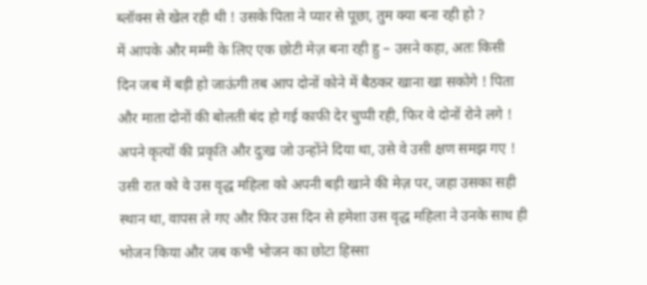ब्लॉक्स से खेल रही थी ! उसके पिता ने प्यार से पूछा, तुम क्या बना रही हो ?
में आपके और मम्मी के लिए एक छोटी मेज़ बना रही हु – उसने कहा, अतः किसी दिन जब में बड़ी हो जाऊंगी तब आप दोनों कोने में बैठकर खाना खा सकोगे ! पिता और माता दोनों की बोलती बंद हो गई काफी देर चुप्पी रही, फिर वे दोनों रोने लगे ! अपने कृत्यों की प्रकृति और दुःख जो उन्होंने दिया था, उसे वे उसी क्षण समझ गए !
उसी रात को वे उस वृद्ध महिला को अपनी बड़ी खाने की मेज़ पर, जहा उसका सही स्थान था, वापस ले गए और फिर उस दिन से हमेशा उस वृद्ध महिला ने उनके साथ ही भोजन किया और जब कभी भोजन का छोटा हिस्सा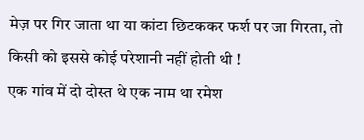मेज़ पर गिर जाता था या कांटा छिटककर फर्श पर जा गिरता, तो किसी को इससे कोई परेशानी नहीं होती थी !
एक गांव में दो दोस्त थे एक नाम था रमेश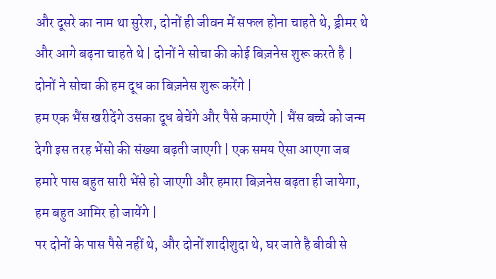और दूसरे का नाम था सुरेश, दोनों ही जीवन में सफल होना चाहते थे, ड्रीमर थे और आगे बढ़ना चाहते थे | दोनों ने सोचा की कोई बिज़नेस शुरू करते है | दोनों ने सोचा की हम दूध का बिज़नेस शुरू करेंगे |
हम एक भैंस खरीदेंगे उसका दूध बेचेंगे और पैसे कमाएंगे | भैंस बच्चे को जन्म देगी इस तरह भेंसो की संख्या बढ़ती जाएगी | एक समय ऐसा आएगा जब हमारे पास बहुत सारी भेंसे हो जाएगी और हमारा बिज़नेस बढ़ता ही जायेगा, हम बहुत आमिर हो जायेंगे |
पर दोनों के पास पैसे नहीं थे, और दोनों शादीशुदा थे, घर जाते है बीवी से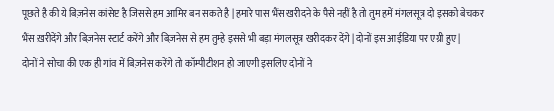पूछते है की ये बिज़नेस कांसेप्ट है जिससे हम आमिर बन सकते है | हमारे पास भैंस खरीदने के पैसे नहीं है तो तुम हमें मंगलसूत्र दो इसको बेचकर भैंस ख़रीदेंगे और बिज़नेस स्टार्ट करेंगे और बिज़नेस से हम तुम्हे इससे भी बड़ा मंगलसूत्र खरीदकर देंगे | दोनों इस आईडिया पर एग्री हुए |
दोनों ने सोचा की एक ही गांव में बिज़नेस करेंगे तो कॉम्पीटीशन हो जाएगी इसलिए दोनों ने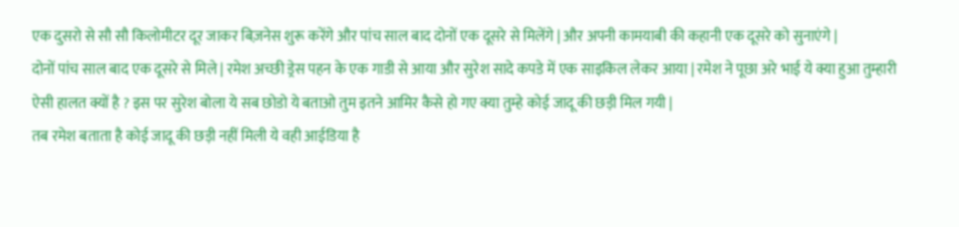एक दुसरो से सौ सौ किलोमीटर दूर जाकर बिज़नेस शुरू करेंगे और पांच साल बाद दोनों एक दूसरे से मिलेंगे | और अपनी कामयाबी की कहानी एक दूसरे को सुनाएंगे |
दोनों पांच साल बाद एक दूसरे से मिले | रमेश अच्छी ड्रेस पहन के एक गाडी से आया और सुरेश सादे कपडे में एक साइकिल लेकर आया | रमेश ने पूछा अरे भाई ये क्या हुआ तुम्हारी ऐसी हालत क्यों है ? इस पर सुरेश बोला ये सब छोडो ये बताओ तुम इतने आमिर कैसे हो गए क्या तुम्हे कोई जादू की छड़ी मिल गयी |
तब रमेश बताता है कोई जादू की छड़ी नहीं मिली ये वही आईडिया है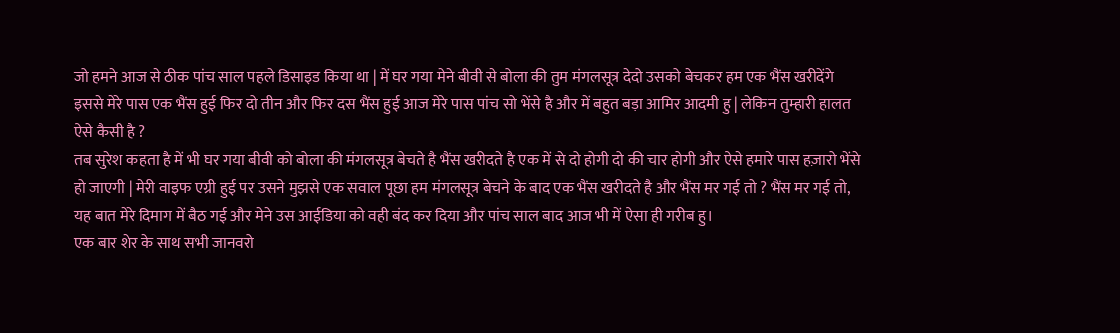जो हमने आज से ठीक पांच साल पहले डिसाइड किया था | में घर गया मेने बीवी से बोला की तुम मंगलसूत्र देदो उसको बेचकर हम एक भैंस खरीदेंगे इससे मेरे पास एक भैंस हुई फिर दो तीन और फिर दस भैंस हुई आज मेरे पास पांच सो भेंसे है और में बहुत बड़ा आमिर आदमी हु | लेकिन तुम्हारी हालत ऐसे कैसी है ?
तब सुरेश कहता है में भी घर गया बीवी को बोला की मंगलसूत्र बेचते है भैंस खरीदते है एक में से दो होगी दो की चार होगी और ऐसे हमारे पास हज़ारो भेंसे हो जाएगी | मेरी वाइफ एग्री हुई पर उसने मुझसे एक सवाल पूछा हम मंगलसूत्र बेचने के बाद एक भैंस खरीदते है और भैंस मर गई तो ? भैंस मर गई तो, यह बात मेरे दिमाग में बैठ गई और मेने उस आईडिया को वही बंद कर दिया और पांच साल बाद आज भी में ऐसा ही गरीब हु।
एक बार शेर के साथ सभी जानवरो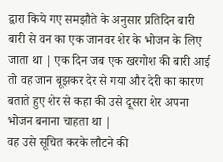द्वारा किये गए समझौते के अनुसार प्रतिदिन बारी बारी से वन का एक जानवर शेर के भोजन के लिए जाता था | एक दिन जब एक खरगोश की बारी आई तो वह जान बूझकर देर से गया और देरी का कारण बताते हुए शेर से कहा की उसे दूसरा शेर अपना भोजन बनाना चाहता था |
वह उसे सूचित करके लौटने की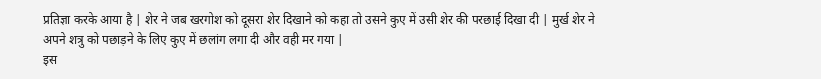प्रतिज्ञा करके आया है | शेर ने जब खरगोश को दूसरा शेर दिखाने को कहा तो उसने कुए में उसी शेर की परछाई दिखा दी | मुर्ख शेर ने अपने शत्रु को पछाड़ने के लिए कुए में छलांग लगा दी और वही मर गया |
इस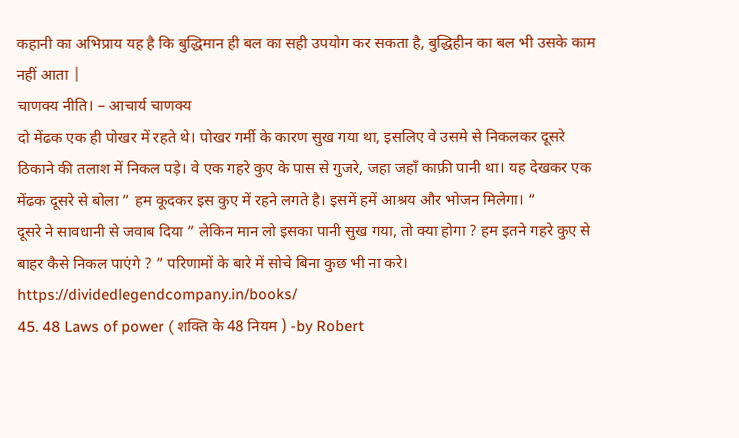कहानी का अभिप्राय यह है कि बुद्धिमान ही बल का सही उपयोग कर सकता है, बुद्धिहीन का बल भी उसके काम नहीं आता |
चाणक्य नीति। – आचार्य चाणक्य
दो मेंढक एक ही पोखर में रहते थे। पोखर गर्मी के कारण सुख गया था, इसलिए वे उसमे से निकलकर दूसरे ठिकाने की तलाश में निकल पड़े। वे एक गहरे कुए के पास से गुजरे, जहा जहाँ काफ़ी पानी था। यह देखकर एक मेंढक दूसरे से बोला ” हम कूदकर इस कुए में रहने लगते है। इसमें हमें आश्रय और भोजन मिलेगा। “
दूसरे ने सावधानी से जवाब दिया ” लेकिन मान लो इसका पानी सुख गया, तो क्या होगा ? हम इतने गहरे कुए से बाहर कैसे निकल पाएंगे ? ” परिणामों के बारे में सोचे बिना कुछ भी ना करे।
https://dividedlegendcompany.in/books/
45. 48 Laws of power ( शक्ति के 48 नियम ) -by Robert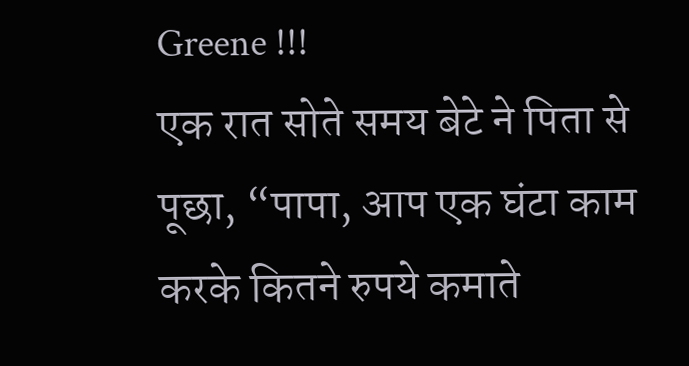Greene !!!
एक रात सोते समय बेटे ने पिता से पूछा, “पापा, आप एक घंटा काम करके कितने रुपये कमाते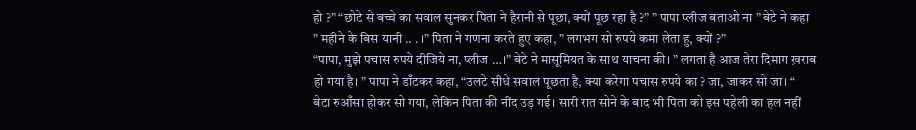हो ?” “छोटे से बच्चे का सवाल सुनकर पिता ने हैरानी से पूछा, क्यों पूछ रहा है ?” ” पापा प्लीज बताओ ना ” बेटे ने कहा
” महीने के बिस यानी .. . ।” पिता ने गणना करते हुए कहा, ” लगभग सो रुपये कमा लेता हु, क्यों ?”
“पापा, मुझे पचास रुपये दीजिये ना, प्लीज …।” बेटे ने मासूमियत के साथ याचना की। ” लगता है आज तेरा दिमाग ख़राब हो गया है। ” पापा ने डाँटकर कहा, “उलटे सीधे सवाल पूछता है, क्या करेगा पचास रुपये का ? जा, जाकर सो जा। “
बेटा रुआँसा होकर सो गया, लेकिन पिता की नींद उड़ गई। सारी रात सोने के बाद भी पिता को इस पहेली का हल नहीं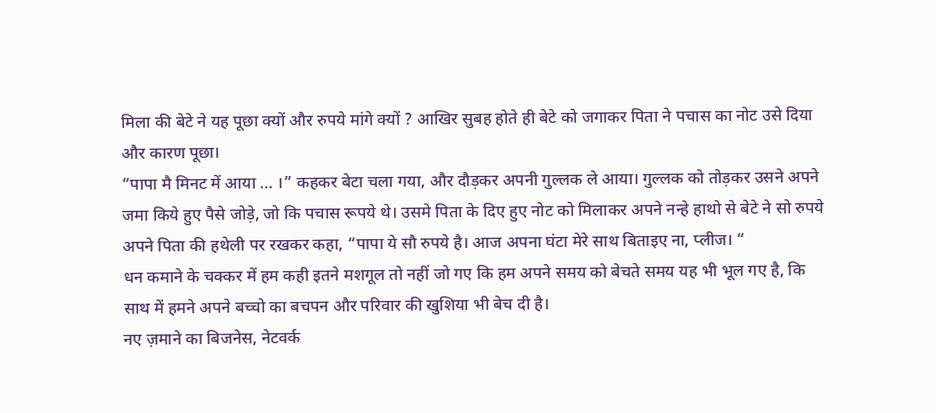मिला की बेटे ने यह पूछा क्यों और रुपये मांगे क्यों ? आखिर सुबह होते ही बेटे को जगाकर पिता ने पचास का नोट उसे दिया और कारण पूछा।
“पापा मै मिनट में आया … ।” कहकर बेटा चला गया, और दौड़कर अपनी गुल्लक ले आया। गुल्लक को तोड़कर उसने अपने जमा किये हुए पैसे जोड़े, जो कि पचास रूपये थे। उसमे पिता के दिए हुए नोट को मिलाकर अपने नन्हे हाथो से बेटे ने सो रुपये अपने पिता की हथेली पर रखकर कहा, “पापा ये सौ रुपये है। आज अपना घंटा मेरे साथ बिताइए ना, प्लीज। “
धन कमाने के चक्कर में हम कही इतने मशगूल तो नहीं जो गए कि हम अपने समय को बेचते समय यह भी भूल गए है, कि साथ में हमने अपने बच्चो का बचपन और परिवार की खुशिया भी बेच दी है।
नए ज़माने का बिजनेस, नेटवर्क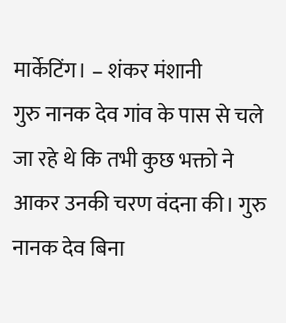मार्केटिंग। – शंकर मंशानी
गुरु नानक देव गांव के पास से चले जा रहे थे कि तभी कुछ भक्तो ने आकर उनकी चरण वंदना की। गुरु नानक देव बिना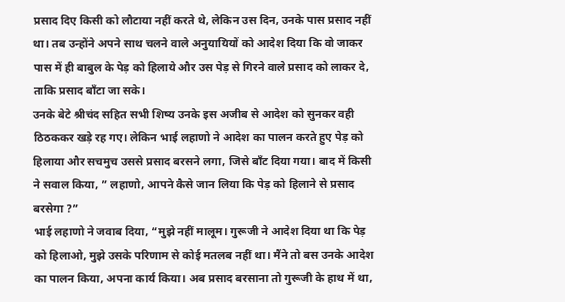प्रसाद दिए किसी को लौटाया नहीं करते थे, लेकिन उस दिन, उनके पास प्रसाद नहीं था। तब उन्होंने अपने साथ चलने वाले अनुयायियों को आदेश दिया कि वो जाकर पास में ही बाबुल के पेड़ को हिलाये और उस पेड़ से गिरने वाले प्रसाद को लाकर दे, ताकि प्रसाद बाँटा जा सके।
उनके बेटे श्रीचंद सहित सभी शिष्य उनके इस अजीब से आदेश को सुनकर वही ठिठककर खड़े रह गए। लेकिन भाई लहाणो ने आदेश का पालन करते हुए पेड़ को हिलाया और सचमुच उससे प्रसाद बरसने लगा, जिसे बाँट दिया गया। बाद में किसी ने सवाल किया, ” लहाणो, आपने कैसे जान लिया कि पेड़ को हिलाने से प्रसाद बरसेगा ?”
भाई लहाणो ने जवाब दिया, “मुझे नहीं मालूम। गुरूजी ने आदेश दिया था कि पेड़ को हिलाओ, मुझे उसके परिणाम से कोई मतलब नहीं था। मैंने तो बस उनके आदेश का पालन किया, अपना कार्य किया। अब प्रसाद बरसाना तो गुरूजी के हाथ में था,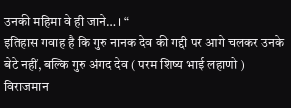उनकी महिमा वे ही जाने… । “
इतिहास गवाह है कि गुरु नानक देव की गद्दी पर आगे चलकर उनके बेटे नहीं, बल्कि गुरु अंगद देव ( परम शिष्य भाई लहाणो ) विराजमान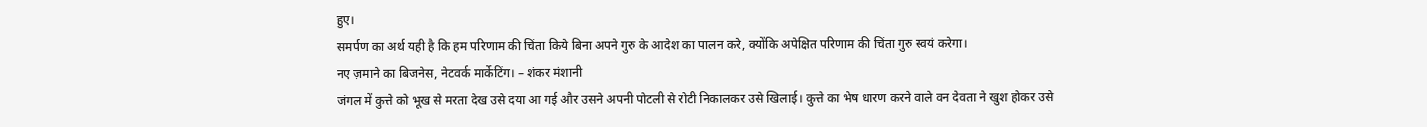हुए।
समर्पण का अर्थ यही है कि हम परिणाम की चिंता किये बिना अपने गुरु के आदेश का पालन करे, क्योंकि अपेक्षित परिणाम की चिंता गुरु स्वयं करेगा।
नए ज़माने का बिजनेस, नेटवर्क मार्केटिंग। – शंकर मंशानी
जंगल में कुत्ते को भूख से मरता देख उसे दया आ गई और उसने अपनी पोटली से रोटी निकालकर उसे खिलाई। कुत्ते का भेष धारण करने वाले वन देवता ने खुश होकर उसे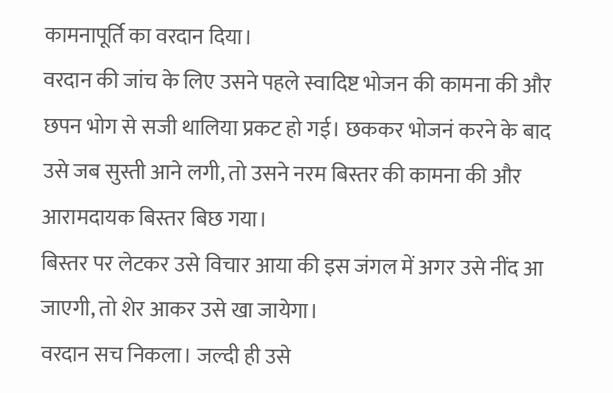कामनापूर्ति का वरदान दिया।
वरदान की जांच के लिए उसने पहले स्वादिष्ट भोजन की कामना की और छपन भोग से सजी थालिया प्रकट हो गई। छककर भोजनं करने के बाद उसे जब सुस्ती आने लगी, तो उसने नरम बिस्तर की कामना की और आरामदायक बिस्तर बिछ गया।
बिस्तर पर लेटकर उसे विचार आया की इस जंगल में अगर उसे नींद आ जाएगी, तो शेर आकर उसे खा जायेगा।
वरदान सच निकला। जल्दी ही उसे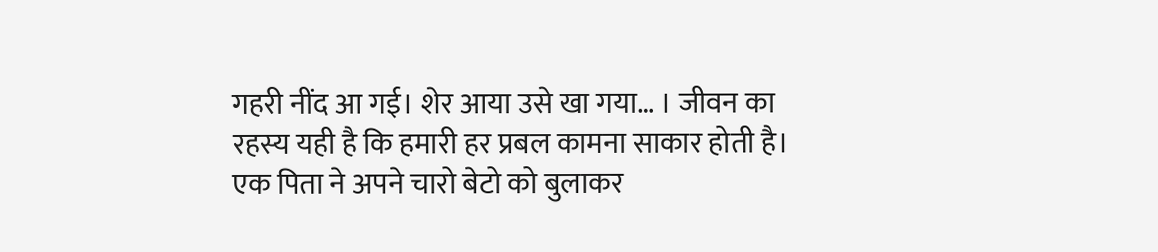गहरी नींद आ गई। शेर आया उसे खा गया… । जीवन का रहस्य यही है कि हमारी हर प्रबल कामना साकार होती है।
एक पिता ने अपने चारो बेटो को बुलाकर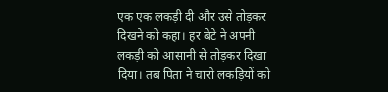एक एक लकड़ी दी और उसे तोड़कर दिखने को कहा। हर बेटे ने अपनी लकड़ी को आसानी से तोड़कर दिखा दिया। तब पिता ने चारो लकड़ियों को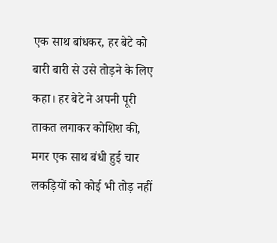एक साथ बांधकर, हर बेटे को बारी बारी से उसे तोड़ने के लिए कहा। हर बेटे ने अपनी पूरी ताकत लगाकर कोशिश की, मगर एक साथ बंधी हुई चार लकड़ियों को कोई भी तोड़ नहीं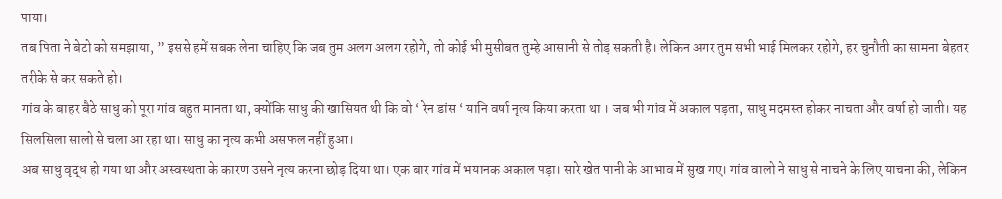पाया।
तब पिता ने बेटो को समझाया, ” इससे हमें सबक लेना चाहिए कि जब तुम अलग अलग रहोगे, तो कोई भी मुसीबत तुम्हे आसानी से तोड़ सकती है। लेकिन अगर तुम सभी भाई मिलकर रहोगे, हर चुनौती का सामना बेहतर तरीके से कर सकते हो।
गांव के बाहर बैठे साधु को पूरा गांव बहुत मानता था, क्योंकि साधु की खासियत थी कि वो ‘ रेन डांस ‘ यानि वर्षा नृत्य किया करता था । जब भी गांव में अकाल पड़ता, साधु मदमस्त होकर नाचता और वर्षा हो जाती। यह सिलसिला सालो से चला आ रहा था। साधु का नृत्य कभी असफल नहीं हुआ।
अब साधु वृद्ध हो गया था और अस्वस्थता के कारण उसने नृत्य करना छोड़ दिया था। एक बार गांव में भयानक अकाल पड़ा। सारे खेत पानी के आभाव में सुख गए। गांव वालो ने साधु से नाचने के लिए याचना की, लेकिन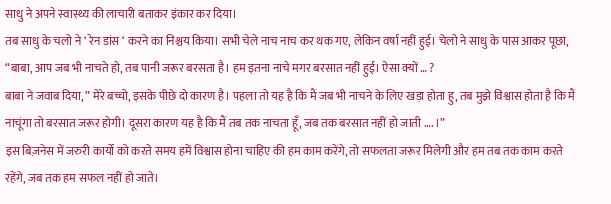साधु ने अपने स्वास्थ्य की लाचारी बताकर इंकार कर दिया।
तब साधु के चलो ने ‘ रेन डांस ‘ करने का निश्चय किया। सभी चेले नाच नाच कर थक गए, लेकिन वर्षा नहीं हुई। चेलो ने साधु के पास आकर पूछा, “बाबा, आप जब भी नाचते हो, तब पानी जरूर बरसता है। हम इतना नाचे मगर बरसात नहीं हुई। ऐसा क्यों … ?
बाबा ने जवाब दिया, ” मेरे बच्चो, इसके पीछे दो कारण है। पहला तो यह है कि मैं जब भी नाचने के लिए खड़ा होता हु, तब मुझे विश्वास होता है कि मैं नाचूंगा तो बरसात जरूर होगी। दूसरा कारण यह है कि मैं तब तक नाचता हूँ, जब तक बरसात नहीं हो जाती …. ।”
इस बिज़नेस में जरुरी कार्यो को करते समय हमें विश्वास होना चाहिए की हम काम करेंगे, तो सफलता जरूर मिलेगी और हम तब तक काम करते रहेंगे, जब तक हम सफल नहीं हो जाते।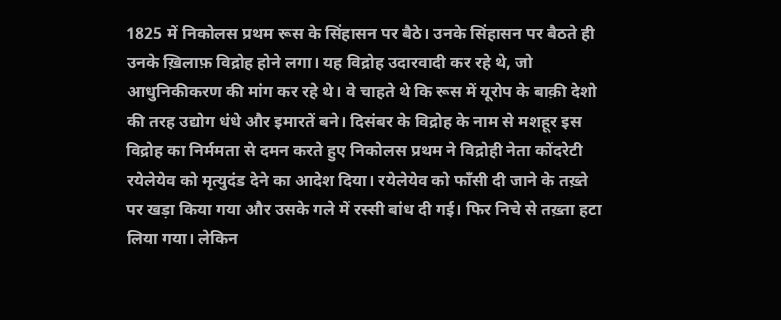1825 में निकोलस प्रथम रूस के सिंहासन पर बैठे। उनके सिंहासन पर बैठते ही उनके ख़िलाफ़ विद्रोह होने लगा। यह विद्रोह उदारवादी कर रहे थे, जो आधुनिकीकरण की मांग कर रहे थे। वे चाहते थे कि रूस में यूरोप के बाक़ी देशो की तरह उद्योग धंधे और इमारतें बने। दिसंबर के विद्रोह के नाम से मशहूर इस विद्रोह का निर्ममता से दमन करते हुए निकोलस प्रथम ने विद्रोही नेता कोंदरेटी रयेलेयेव को मृत्युदंड देने का आदेश दिया। रयेलेयेव को फाँसी दी जाने के तख़्ते पर खड़ा किया गया और उसके गले में रस्सी बांध दी गई। फिर निचे से तख़्ता हटा लिया गया। लेकिन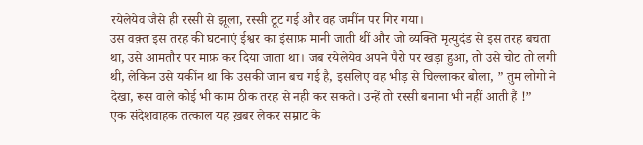रयेलेयेव जैसे ही रस्सी से झूला, रस्सी टूट गई और वह जमींन पर गिर गया।
उस वक़्त इस तरह की घटनाएं ईश्वर का इंसाफ़ मानी जाती थीं और जो व्यक्ति मृत्युदंड से इस तरह बचता था, उसे आमतौर पर माफ़ कर दिया जाता था। जब रयेलेयेव अपने पैरो पर खड़ा हुआ, तो उसे चोट तो लगी थी, लेकिन उसे यकींन था कि उसकी जान बच गई है, इसलिए वह भीड़ से चिल्लाकर बोला, ” तुम लोगो ने देखा, रूस वाले कोई भी काम ठीक तरह से नही कर सकते। उन्हें तो रस्सी बनाना भी नहीं आती हैं !”
एक संदेशवाहक तत्काल यह ख़बर लेकर सम्राट के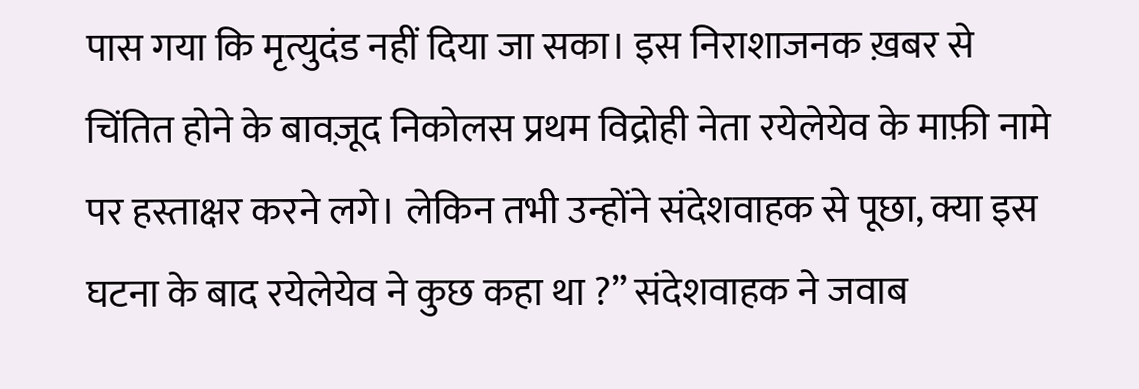पास गया कि मृत्युदंड नहीं दिया जा सका। इस निराशाजनक ख़बर से चिंतित होने के बावज़ूद निकोलस प्रथम विद्रोही नेता रयेलेयेव के माफ़ी नामे पर हस्ताक्षर करने लगे। लेकिन तभी उन्होंने संदेशवाहक से पूछा, क्या इस घटना के बाद रयेलेयेव ने कुछ कहा था ?” संदेशवाहक ने जवाब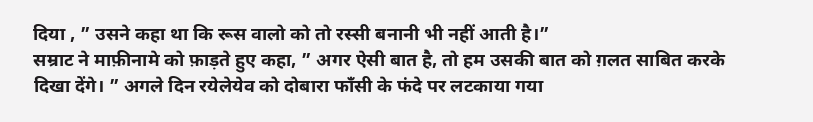दिया , ” उसने कहा था कि रूस वालो को तो रस्सी बनानी भी नहीं आती है।”
सम्राट ने माफ़ीनामे को फ़ाड़ते हुए कहा, ” अगर ऐसी बात है, तो हम उसकी बात को ग़लत साबित करके दिखा देंगे। ” अगले दिन रयेलेयेव को दोबारा फाँसी के फंदे पर लटकाया गया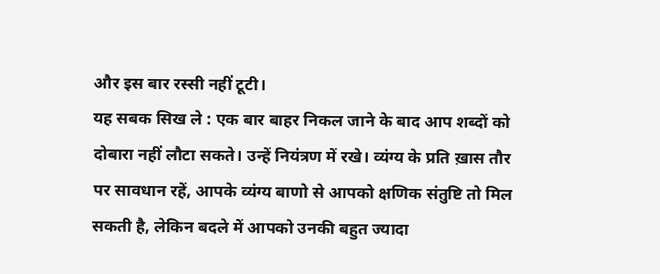और इस बार रस्सी नहीं टूटी।
यह सबक सिख ले : एक बार बाहर निकल जाने के बाद आप शब्दों को दोबारा नहीं लौटा सकते। उन्हें नियंत्रण में रखे। व्यंग्य के प्रति ख़ास तौर पर सावधान रहें, आपके व्यंग्य बाणो से आपको क्षणिक संतुष्टि तो मिल सकती है, लेकिन बदले में आपको उनकी बहुत ज्यादा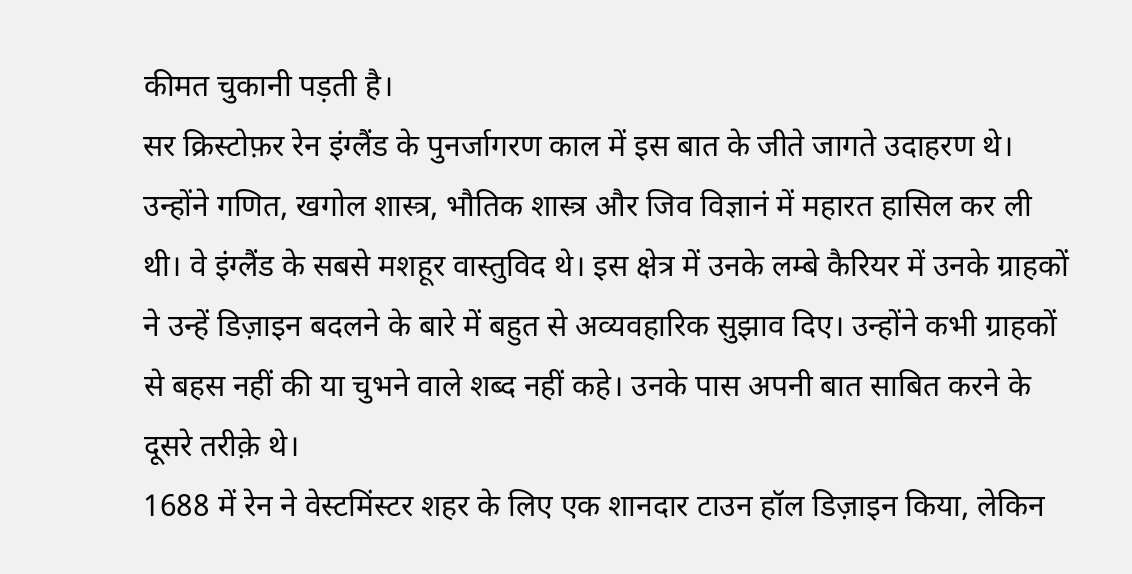कीमत चुकानी पड़ती है।
सर क्रिस्टोफ़र रेन इंग्लैंड के पुनर्जागरण काल में इस बात के जीते जागते उदाहरण थे। उन्होंने गणित, खगोल शास्त्र, भौतिक शास्त्र और जिव विज्ञानं में महारत हासिल कर ली थी। वे इंग्लैंड के सबसे मशहूर वास्तुविद थे। इस क्षेत्र में उनके लम्बे कैरियर में उनके ग्राहकों ने उन्हें डिज़ाइन बदलने के बारे में बहुत से अव्यवहारिक सुझाव दिए। उन्होंने कभी ग्राहकों से बहस नहीं की या चुभने वाले शब्द नहीं कहे। उनके पास अपनी बात साबित करने के दूसरे तरीक़े थे।
1688 में रेन ने वेस्टमिंस्टर शहर के लिए एक शानदार टाउन हॉल डिज़ाइन किया, लेकिन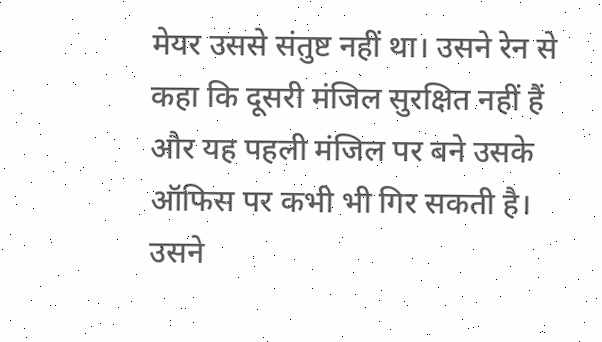मेयर उससे संतुष्ट नहीं था। उसने रेन से कहा कि दूसरी मंजिल सुरक्षित नहीं हैं और यह पहली मंजिल पर बने उसके ऑफिस पर कभी भी गिर सकती है। उसने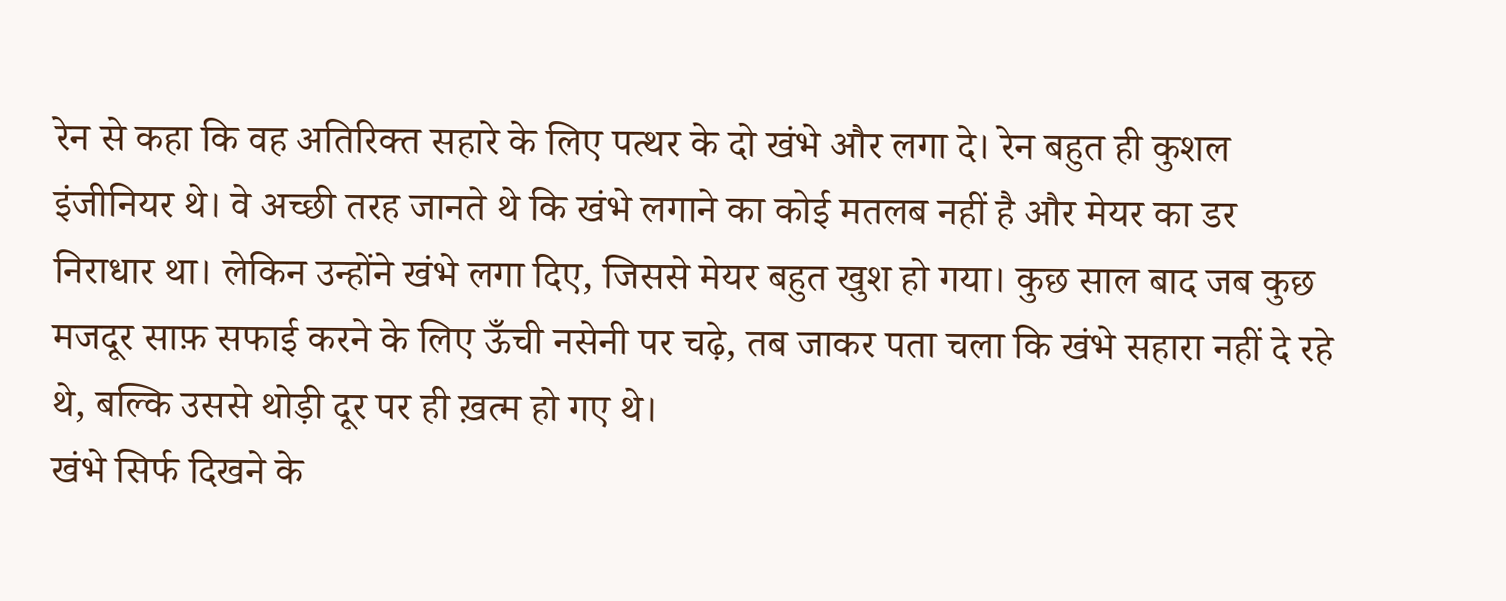रेन से कहा कि वह अतिरिक्त सहारे के लिए पत्थर के दो खंभे और लगा दे। रेन बहुत ही कुशल इंजीनियर थे। वे अच्छी तरह जानते थे कि खंभे लगाने का कोई मतलब नहीं है और मेयर का डर निराधार था। लेकिन उन्होंने खंभे लगा दिए, जिससे मेयर बहुत खुश हो गया। कुछ साल बाद जब कुछ मजदूर साफ़ सफाई करने के लिए ऊँची नसेनी पर चढ़े, तब जाकर पता चला कि खंभे सहारा नहीं दे रहे थे, बल्कि उससे थोड़ी दूर पर ही ख़त्म हो गए थे।
खंभे सिर्फ दिखने के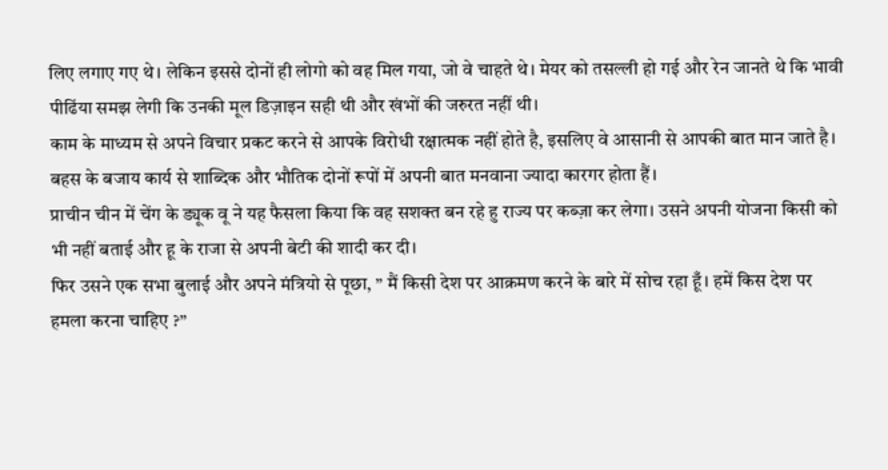लिए लगाए गए थे। लेकिन इससे दोनों ही लोगो को वह मिल गया, जो वे चाहते थे। मेयर को तसल्ली हो गई और रेन जानते थे कि भावी पीढिंया समझ लेगी कि उनकी मूल डिज़ाइन सही थी और खंभों की जरुरत नहीं थी।
काम के माध्यम से अपने विचार प्रकट करने से आपके विरोधी रक्षात्मक नहीं होते है, इसलिए वे आसानी से आपकी बात मान जाते है। बहस के बजाय कार्य से शाब्दिक और भौतिक दोनों रूपों में अपनी बात मनवाना ज्यादा कारगर होता हैं।
प्राचीन चीन में चेंग के ड्यूक वू ने यह फैसला किया कि वह सशक्त बन रहे हु राज्य पर कब्ज़ा कर लेगा। उसने अपनी योजना किसी को भी नहीं बताई और हू के राजा से अपनी बेटी की शादी कर दी।
फिर उसने एक सभा बुलाई और अपने मंत्रियो से पूछा, ” मैं किसी देश पर आक्रमण करने के बारे में सोच रहा हूँ। हमें किस देश पर हमला करना चाहिए ?”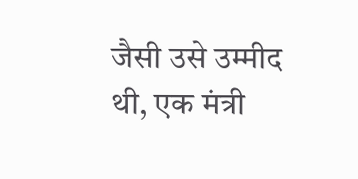जैसी उसे उम्मीद थी, एक मंत्री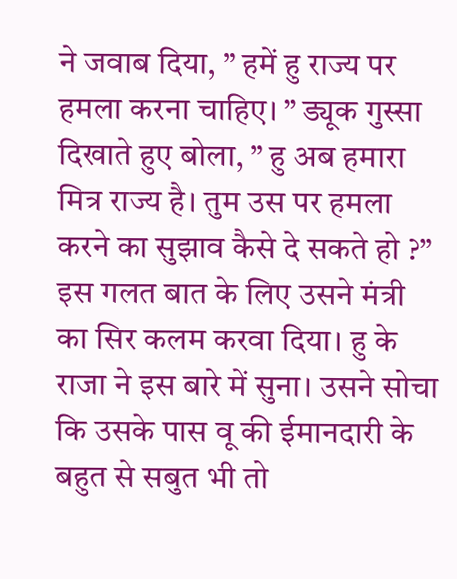ने जवाब दिया, ” हमें हु राज्य पर हमला करना चाहिए। ” ड्यूक गुस्सा दिखाते हुए बोला, ” हु अब हमारा मित्र राज्य है। तुम उस पर हमला करने का सुझाव कैसे दे सकते हो ?”
इस गलत बात के लिए उसने मंत्री का सिर कलम करवा दिया। हु के राजा ने इस बारे में सुना। उसने सोचा कि उसके पास वू की ईमानदारी के बहुत से सबुत भी तो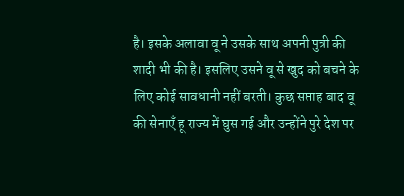है। इसके अलावा वू ने उसके साथ अपनी पुत्री की शादी भी की है। इसलिए उसने वू से खुद को बचने के लिए कोई सावधानी नहीं बरती। कुछ सप्ताह बाद वू की सेनाएँ हू राज्य में घुस गई और उन्होंने पुरे देश पर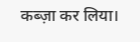कब्ज़ा कर लिया।